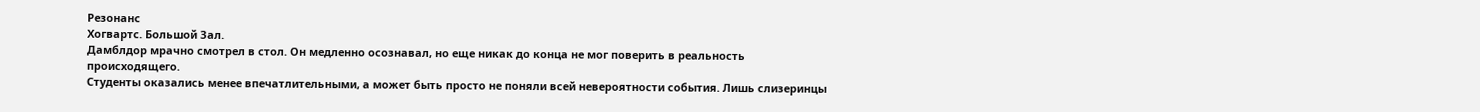Резонанс
Хогвартс. Большой Зал.
Дамблдор мрачно смотрел в стол. Он медленно осознавал, но еще никак до конца не мог поверить в реальность происходящего.
Студенты оказались менее впечатлительными, а может быть просто не поняли всей невероятности события. Лишь слизеринцы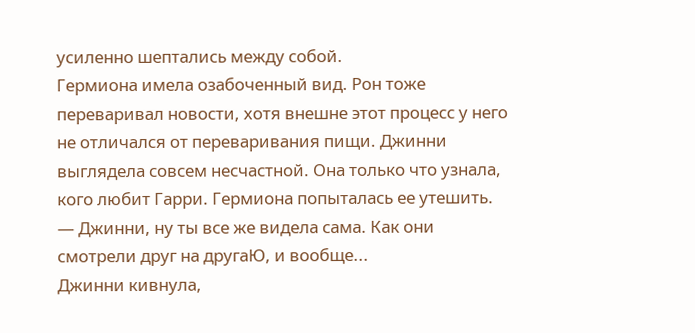усиленно шептались между собой.
Гермиона имела озабоченный вид. Рон тоже переваривал новости, хотя внешне этот процесс у него не отличался от переваривания пищи. Джинни выглядела совсем несчастной. Она только что узнала, кого любит Гарри. Гермиона попыталась ее утешить.
— Джинни, ну ты все же видела сама. Как они смотрели друг на другаЮ, и вообще...
Джинни кивнула,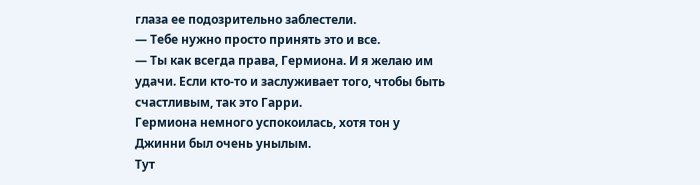глаза ее подозрительно заблестели.
— Тебе нужно просто принять это и все.
— Ты как всегда права, Гермиона. И я желаю им удачи. Если кто-то и заслуживает того, чтобы быть счастливым, так это Гарри.
Гермиона немного успокоилась, хотя тон у Джинни был очень унылым.
Тут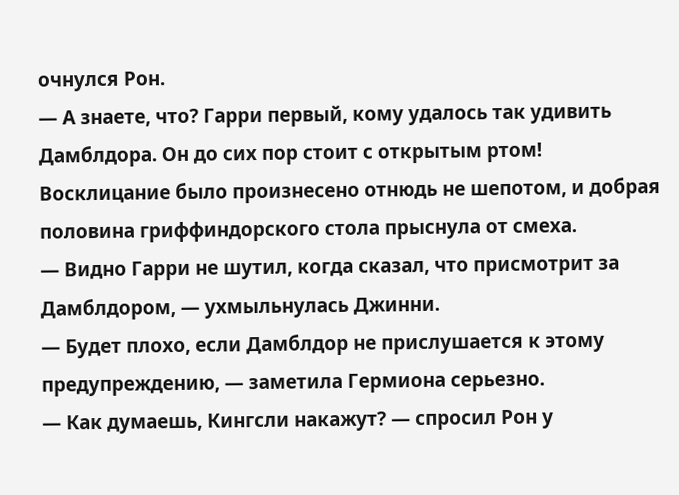очнулся Рон.
— А знаете, что? Гарри первый, кому удалось так удивить Дамблдора. Он до сих пор стоит с открытым ртом!
Восклицание было произнесено отнюдь не шепотом, и добрая половина гриффиндорского стола прыснула от смеха.
— Видно Гарри не шутил, когда сказал, что присмотрит за Дамблдором, — ухмыльнулась Джинни.
— Будет плохо, если Дамблдор не прислушается к этому предупреждению, — заметила Гермиона серьезно.
— Как думаешь, Кингсли накажут? — спросил Рон у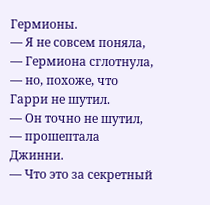Гермионы.
— Я не совсем поняла, — Гермиона сглотнула, — но, похоже, что Гарри не шутил.
— Он точно не шутил, — прошептала Джинни.
— Что это за секретный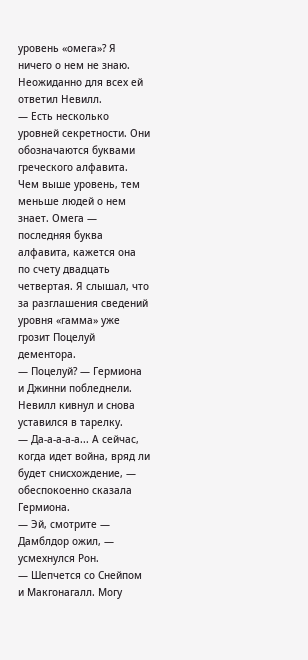уровень «омега»? Я ничего о нем не знаю.
Неожиданно для всех ей ответил Невилл.
— Есть несколько уровней секретности. Они обозначаются буквами греческого алфавита. Чем выше уровень, тем меньше людей о нем знает. Омега — последняя буква алфавита, кажется она по счету двадцать четвертая. Я слышал, что за разглашения сведений уровня «гамма» уже грозит Поцелуй дементора.
— Поцелуй? — Гермиона и Джинни побледнели.
Невилл кивнул и снова уставился в тарелку.
— Да-а-а-а-а... А сейчас, когда идет война, вряд ли будет снисхождение, — обеспокоенно сказала Гермиона.
— Эй, смотрите — Дамблдор ожил, — усмехнулся Рон.
— Шепчется со Снейпом и Макгонагалл. Могу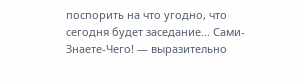поспорить на что угодно, что сегодня будет заседание... Сами-Знаете-Чего! — выразительно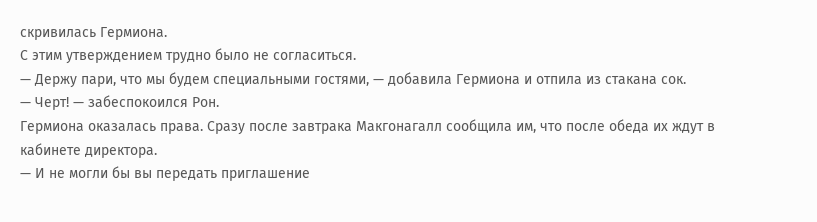скривилась Гермиона.
С этим утверждением трудно было не согласиться.
— Держу пари, что мы будем специальными гостями, — добавила Гермиона и отпила из стакана сок.
— Черт! — забеспокоился Рон.
Гермиона оказалась права. Сразу после завтрака Макгонагалл сообщила им, что после обеда их ждут в кабинете директора.
— И не могли бы вы передать приглашение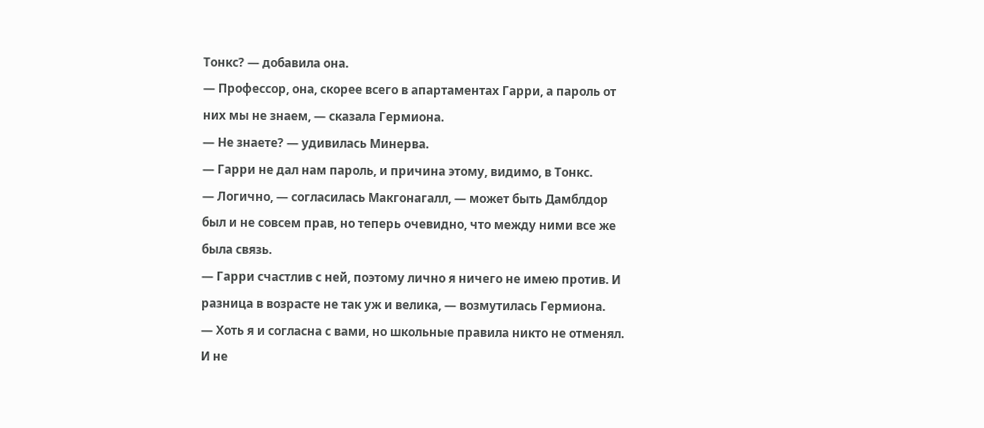Тонкс? — добавила она.
— Профессор, она, скорее всего в апартаментах Гарри, а пароль от них мы не знаем, — сказала Гермиона.
— Не знаете? — удивилась Минерва.
— Гарри не дал нам пароль, и причина этому, видимо, в Тонкс.
— Логично, — согласилась Макгонагалл, — может быть Дамблдор был и не совсем прав, но теперь очевидно, что между ними все же была связь.
— Гарри счастлив с ней, поэтому лично я ничего не имею против. И разница в возрасте не так уж и велика, — возмутилась Гермиона.
— Хоть я и согласна с вами, но школьные правила никто не отменял. И не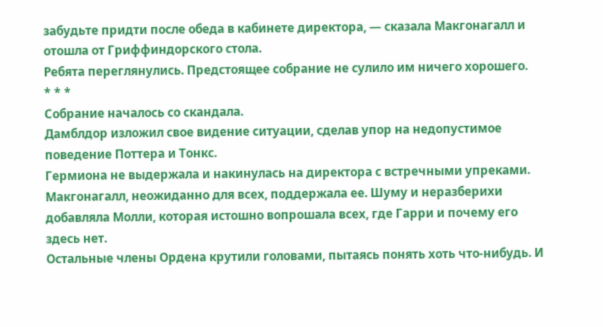забудьте придти после обеда в кабинете директора, — сказала Макгонагалл и отошла от Гриффиндорского стола.
Ребята переглянулись. Предстоящее собрание не сулило им ничего хорошего.
* * *
Собрание началось со скандала.
Дамблдор изложил свое видение ситуации, сделав упор на недопустимое поведение Поттера и Тонкс.
Гермиона не выдержала и накинулась на директора с встречными упреками. Макгонагалл, неожиданно для всех, поддержала ее. Шуму и неразберихи добавляла Молли, которая истошно вопрошала всех, где Гарри и почему его здесь нет.
Остальные члены Ордена крутили головами, пытаясь понять хоть что-нибудь. И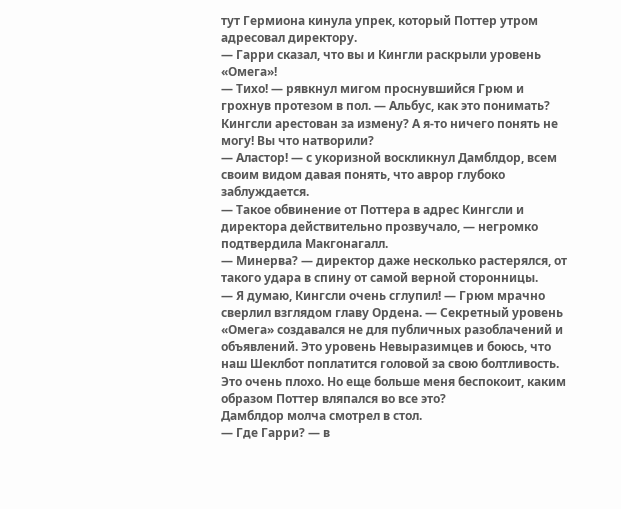тут Гермиона кинула упрек, который Поттер утром адресовал директору.
— Гарри сказал, что вы и Кингли раскрыли уровень «Омега»!
— Тихо! — рявкнул мигом проснувшийся Грюм и грохнув протезом в пол. — Альбус, как это понимать? Кингсли арестован за измену? А я-то ничего понять не могу! Вы что натворили?
— Аластор! — с укоризной воскликнул Дамблдор, всем своим видом давая понять, что аврор глубоко заблуждается.
— Такое обвинение от Поттера в адрес Кингсли и директора действительно прозвучало, — негромко подтвердила Макгонагалл.
— Минерва? — директор даже несколько растерялся, от такого удара в спину от самой верной сторонницы.
— Я думаю, Кингсли очень сглупил! — Грюм мрачно сверлил взглядом главу Ордена. — Секретный уровень «Омега» создавался не для публичных разоблачений и объявлений. Это уровень Невыразимцев и боюсь, что наш Шеклбот поплатится головой за свою болтливость. Это очень плохо. Но еще больше меня беспокоит, каким образом Поттер вляпался во все это?
Дамблдор молча смотрел в стол.
— Где Гарри? — в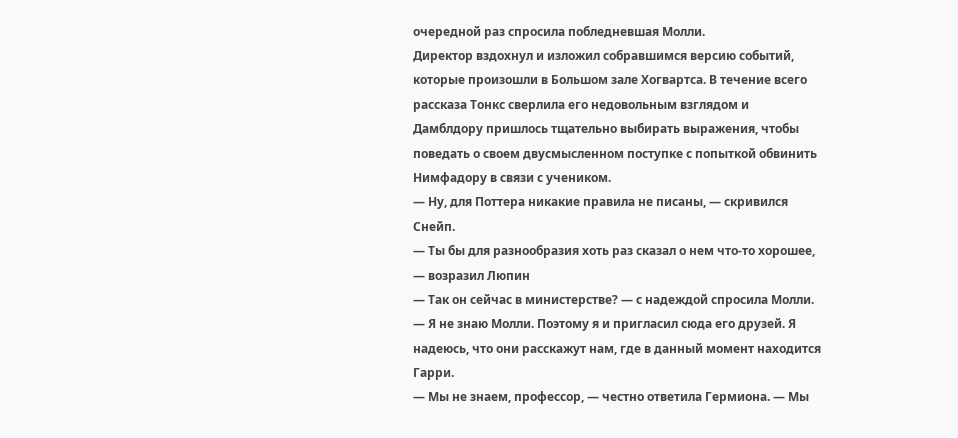очередной раз спросила побледневшая Молли.
Директор вздохнул и изложил собравшимся версию событий, которые произошли в Большом зале Хогвартса. В течение всего рассказа Тонкс сверлила его недовольным взглядом и Дамблдору пришлось тщательно выбирать выражения, чтобы поведать о своем двусмысленном поступке с попыткой обвинить Нимфадору в связи с учеником.
— Ну, для Поттера никакие правила не писаны, — скривился Снейп.
— Ты бы для разнообразия хоть раз сказал о нем что-то хорошее, — возразил Люпин
— Так он сейчас в министерстве? — с надеждой спросила Молли.
— Я не знаю Молли. Поэтому я и пригласил сюда его друзей. Я надеюсь, что они расскажут нам, где в данный момент находится Гарри.
— Мы не знаем, профессор, — честно ответила Гермиона. — Мы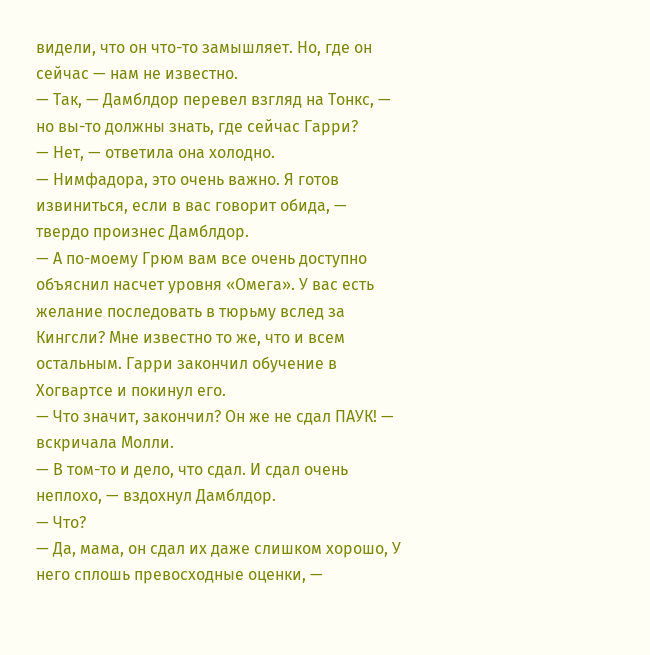видели, что он что-то замышляет. Но, где он сейчас — нам не известно.
— Так, — Дамблдор перевел взгляд на Тонкс, — но вы-то должны знать, где сейчас Гарри?
— Нет, — ответила она холодно.
— Нимфадора, это очень важно. Я готов извиниться, если в вас говорит обида, — твердо произнес Дамблдор.
— А по-моему Грюм вам все очень доступно объяснил насчет уровня «Омега». У вас есть желание последовать в тюрьму вслед за Кингсли? Мне известно то же, что и всем остальным. Гарри закончил обучение в Хогвартсе и покинул его.
— Что значит, закончил? Он же не сдал ПАУК! — вскричала Молли.
— В том-то и дело, что сдал. И сдал очень неплохо, — вздохнул Дамблдор.
— Что?
— Да, мама, он сдал их даже слишком хорошо, У него сплошь превосходные оценки, —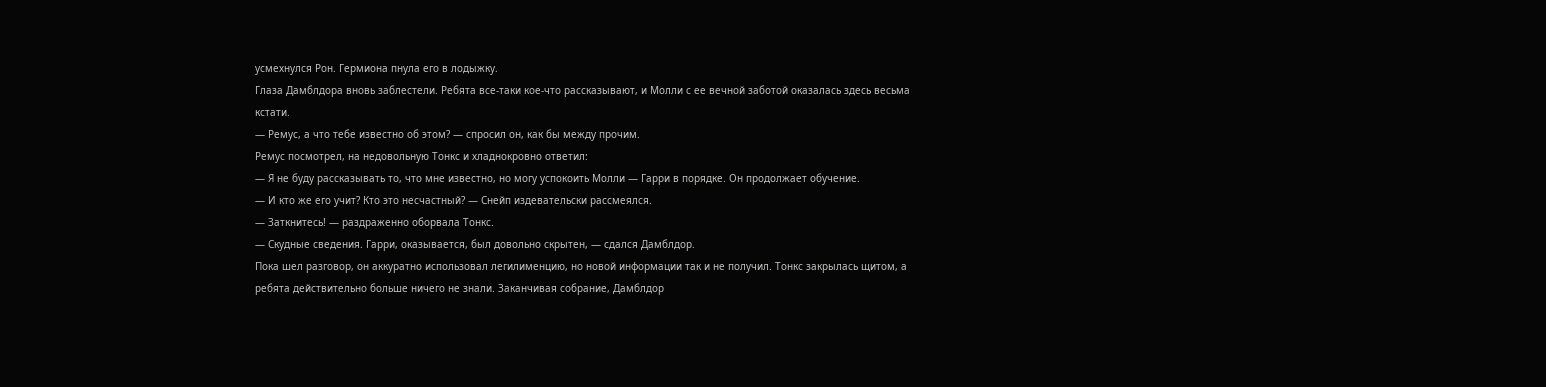усмехнулся Рон. Гермиона пнула его в лодыжку.
Глаза Дамблдора вновь заблестели. Ребята все-таки кое-что рассказывают, и Молли с ее вечной заботой оказалась здесь весьма кстати.
— Ремус, а что тебе известно об этом? — спросил он, как бы между прочим.
Ремус посмотрел, на недовольную Тонкс и хладнокровно ответил:
— Я не буду рассказывать то, что мне известно, но могу успокоить Молли — Гарри в порядке. Он продолжает обучение.
— И кто же его учит? Кто это несчастный? — Снейп издевательски рассмеялся.
— Заткнитесь! — раздраженно оборвала Тонкс.
— Скудные сведения. Гарри, оказывается, был довольно скрытен, — сдался Дамблдор.
Пока шел разговор, он аккуратно использовал легилименцию, но новой информации так и не получил. Тонкс закрылась щитом, а ребята действительно больше ничего не знали. Заканчивая собрание, Дамблдор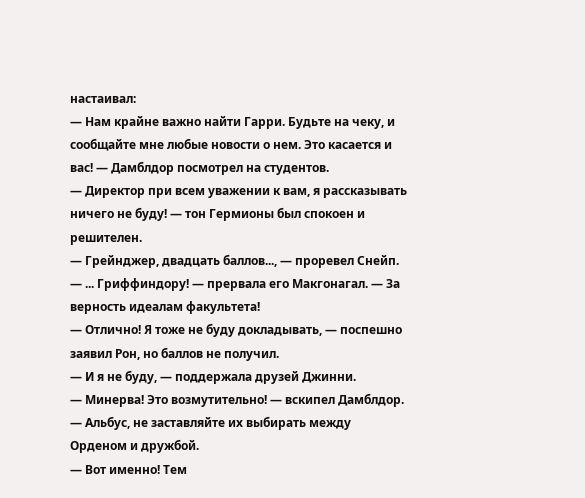настаивал:
— Нам крайне важно найти Гарри. Будьте на чеку, и сообщайте мне любые новости о нем. Это касается и вас! — Дамблдор посмотрел на студентов.
— Директор при всем уважении к вам, я рассказывать ничего не буду! — тон Гермионы был спокоен и решителен.
— Грейнджер, двадцать баллов..., — проревел Снейп.
— ... Гриффиндору! — прервала его Макгонагал. — За верность идеалам факультета!
— Отлично! Я тоже не буду докладывать, — поспешно заявил Рон, но баллов не получил.
— И я не буду, — поддержала друзей Джинни.
— Минерва! Это возмутительно! — вскипел Дамблдор.
— Альбус, не заставляйте их выбирать между Орденом и дружбой.
— Вот именно! Тем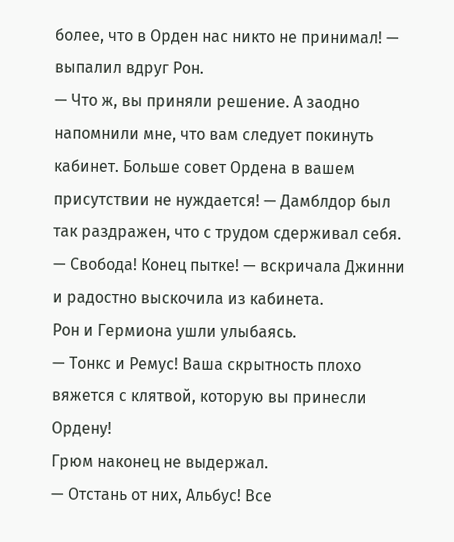более, что в Орден нас никто не принимал! — выпалил вдруг Рон.
— Что ж, вы приняли решение. А заодно напомнили мне, что вам следует покинуть кабинет. Больше совет Ордена в вашем присутствии не нуждается! — Дамблдор был так раздражен, что с трудом сдерживал себя.
— Свобода! Конец пытке! — вскричала Джинни и радостно выскочила из кабинета.
Рон и Гермиона ушли улыбаясь.
— Тонкс и Ремус! Ваша скрытность плохо вяжется с клятвой, которую вы принесли Ордену!
Грюм наконец не выдержал.
— Отстань от них, Альбус! Все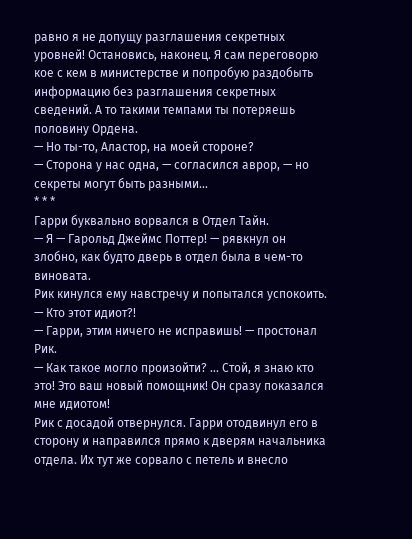равно я не допущу разглашения секретных уровней! Остановись, наконец. Я сам переговорю кое с кем в министерстве и попробую раздобыть информацию без разглашения секретных сведений. А то такими темпами ты потеряешь половину Ордена.
— Но ты-то, Аластор, на моей стороне?
— Сторона у нас одна, — согласился аврор, — но секреты могут быть разными...
* * *
Гарри буквально ворвался в Отдел Тайн.
— Я — Гарольд Джеймс Поттер! — рявкнул он злобно, как будто дверь в отдел была в чем-то виновата.
Рик кинулся ему навстречу и попытался успокоить.
— Кто этот идиот?!
— Гарри, этим ничего не исправишь! — простонал Рик.
— Как такое могло произойти? ... Стой, я знаю кто это! Это ваш новый помощник! Он сразу показался мне идиотом!
Рик с досадой отвернулся. Гарри отодвинул его в сторону и направился прямо к дверям начальника отдела. Их тут же сорвало с петель и внесло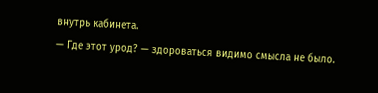внутрь кабинета.
— Где этот урод? — здороваться видимо смысла не было.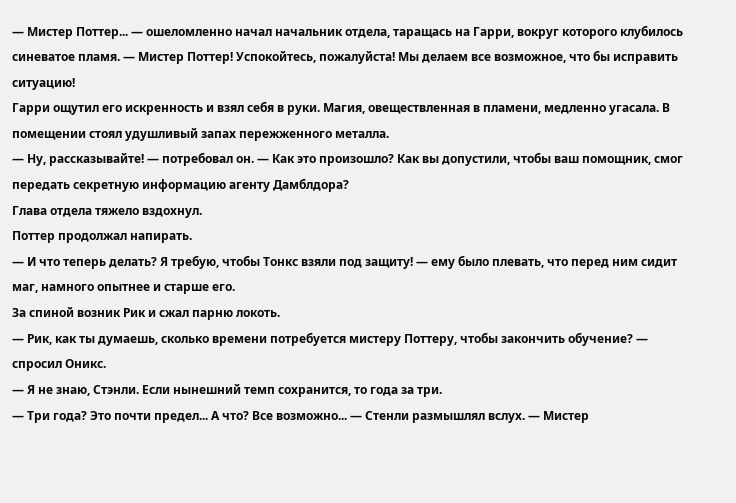— Мистер Поттер... — ошеломленно начал начальник отдела, таращась на Гарри, вокруг которого клубилось синеватое пламя. — Мистер Поттер! Успокойтесь, пожалуйста! Мы делаем все возможное, что бы исправить ситуацию!
Гарри ощутил его искренность и взял себя в руки. Магия, овеществленная в пламени, медленно угасала. В помещении стоял удушливый запах пережженного металла.
— Ну, рассказывайте! — потребовал он. — Как это произошло? Как вы допустили, чтобы ваш помощник, смог передать секретную информацию агенту Дамблдора?
Глава отдела тяжело вздохнул.
Поттер продолжал напирать.
— И что теперь делать? Я требую, чтобы Тонкс взяли под защиту! — ему было плевать, что перед ним сидит маг, намного опытнее и старше его.
За спиной возник Рик и сжал парню локоть.
— Рик, как ты думаешь, сколько времени потребуется мистеру Поттеру, чтобы закончить обучение? — спросил Оникс.
— Я не знаю, Стэнли. Если нынешний темп сохранится, то года за три.
— Три года? Это почти предел... А что? Все возможно... — Стенли размышлял вслух. — Мистер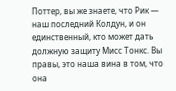Поттер, вы же знаете, что Рик — наш последний Колдун, и он единственный, кто может дать должную защиту Мисс Тонкс. Вы правы, это наша вина в том, что она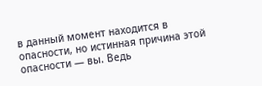в данный момент находится в опасности, но истинная причина этой опасности — вы. Ведь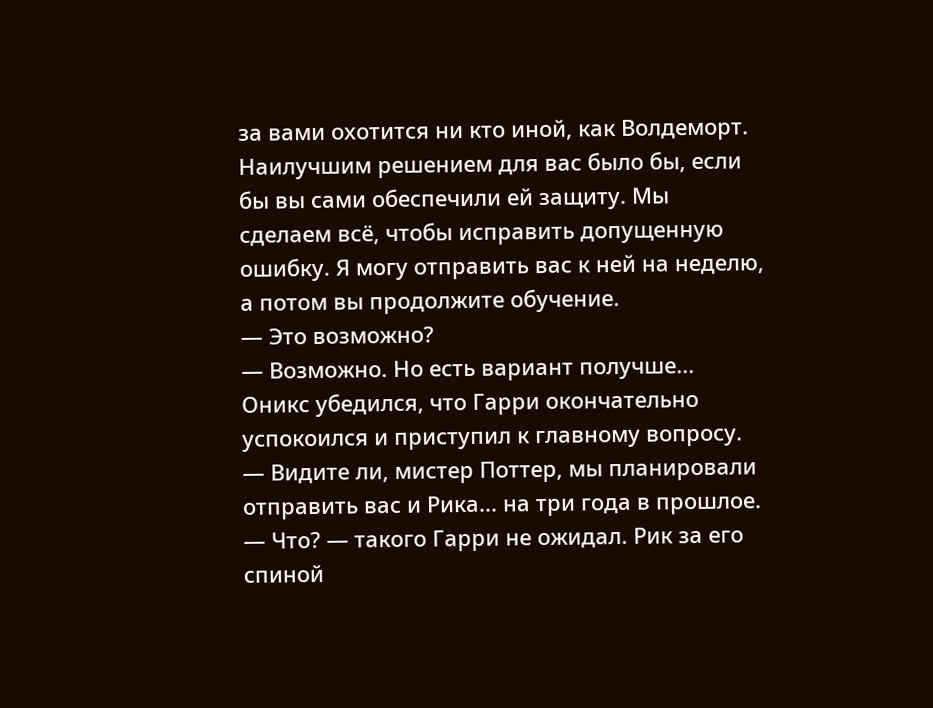за вами охотится ни кто иной, как Волдеморт. Наилучшим решением для вас было бы, если бы вы сами обеспечили ей защиту. Мы сделаем всё, чтобы исправить допущенную ошибку. Я могу отправить вас к ней на неделю, а потом вы продолжите обучение.
— Это возможно?
— Возможно. Но есть вариант получше...
Оникс убедился, что Гарри окончательно успокоился и приступил к главному вопросу.
— Видите ли, мистер Поттер, мы планировали отправить вас и Рика... на три года в прошлое.
— Что? — такого Гарри не ожидал. Рик за его спиной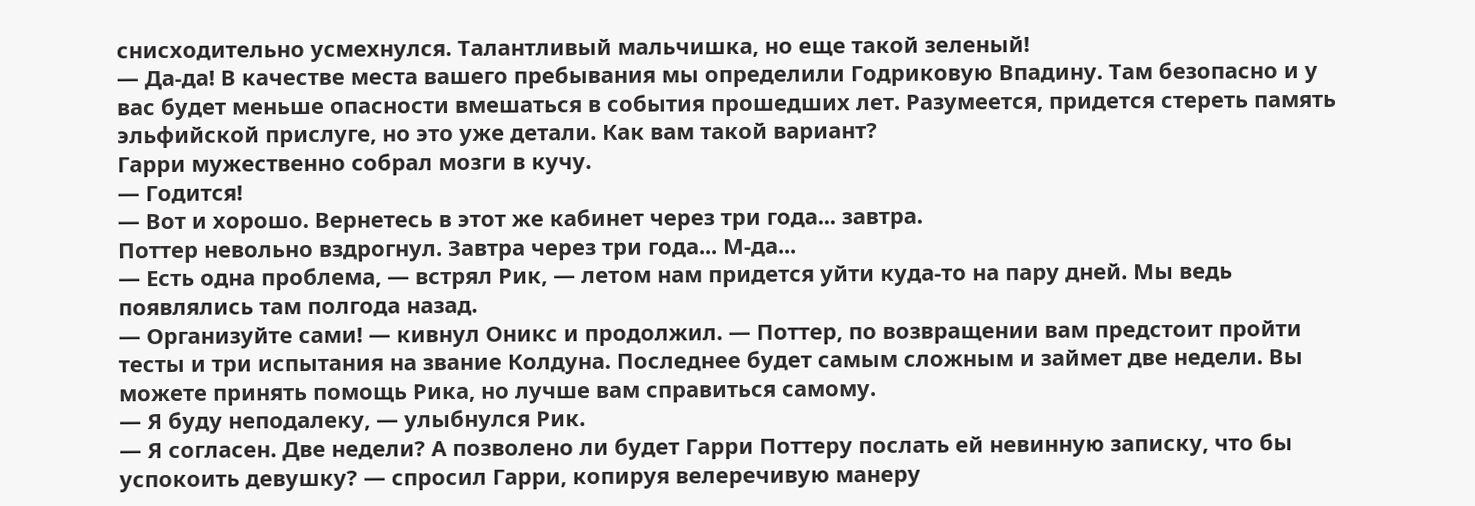снисходительно усмехнулся. Талантливый мальчишка, но еще такой зеленый!
— Да-да! В качестве места вашего пребывания мы определили Годриковую Впадину. Там безопасно и у вас будет меньше опасности вмешаться в события прошедших лет. Разумеется, придется стереть память эльфийской прислуге, но это уже детали. Как вам такой вариант?
Гарри мужественно собрал мозги в кучу.
— Годится!
— Вот и хорошо. Вернетесь в этот же кабинет через три года... завтра.
Поттер невольно вздрогнул. Завтра через три года... М-да...
— Есть одна проблема, — встрял Рик, — летом нам придется уйти куда-то на пару дней. Мы ведь появлялись там полгода назад.
— Организуйте сами! — кивнул Оникс и продолжил. — Поттер, по возвращении вам предстоит пройти тесты и три испытания на звание Колдуна. Последнее будет самым сложным и займет две недели. Вы можете принять помощь Рика, но лучше вам справиться самому.
— Я буду неподалеку, — улыбнулся Рик.
— Я согласен. Две недели? А позволено ли будет Гарри Поттеру послать ей невинную записку, что бы успокоить девушку? — спросил Гарри, копируя велеречивую манеру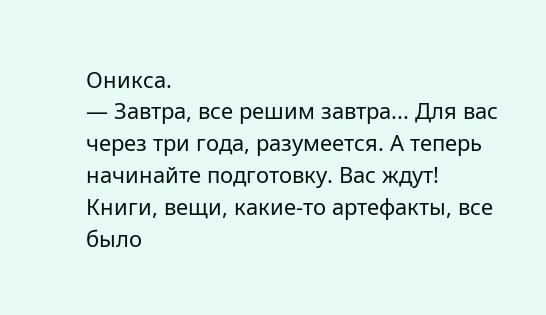Оникса.
— Завтра, все решим завтра... Для вас через три года, разумеется. А теперь начинайте подготовку. Вас ждут!
Книги, вещи, какие-то артефакты, все было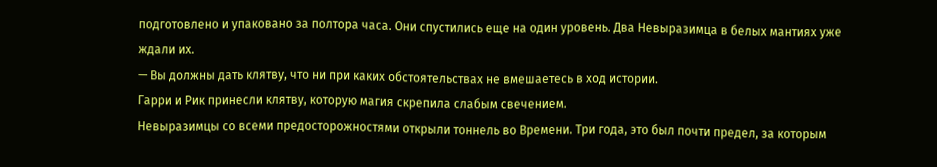подготовлено и упаковано за полтора часа. Они спустились еще на один уровень. Два Невыразимца в белых мантиях уже ждали их.
— Вы должны дать клятву, что ни при каких обстоятельствах не вмешаетесь в ход истории.
Гарри и Рик принесли клятву, которую магия скрепила слабым свечением.
Невыразимцы со всеми предосторожностями открыли тоннель во Времени. Три года, это был почти предел, за которым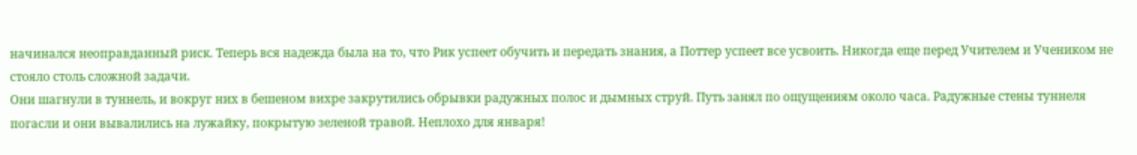начинался неоправданный риск. Теперь вся надежда была на то, что Рик успеет обучить и передать знания, а Поттер успеет все усвоить. Никогда еще перед Учителем и Учеником не стояло столь сложной задачи.
Они шагнули в туннель, и вокруг них в бешеном вихре закрутились обрывки радужных полос и дымных струй. Путь занял по ощущениям около часа. Радужные стены туннеля погасли и они вывалились на лужайку, покрытую зеленой травой. Неплохо для января!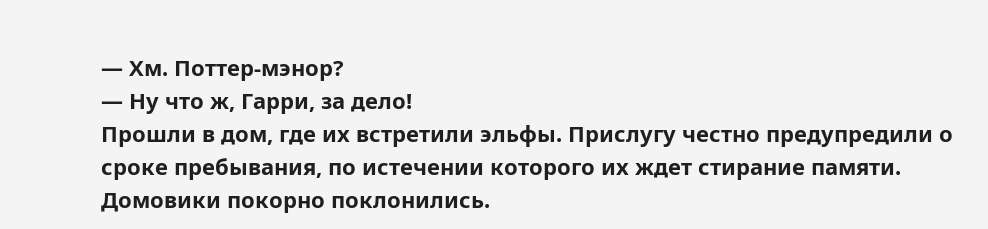— Хм. Поттер-мэнор?
— Ну что ж, Гарри, за дело!
Прошли в дом, где их встретили эльфы. Прислугу честно предупредили о сроке пребывания, по истечении которого их ждет стирание памяти. Домовики покорно поклонились.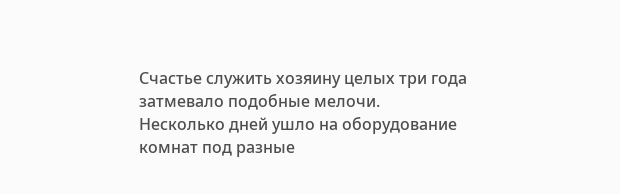Счастье служить хозяину целых три года затмевало подобные мелочи.
Несколько дней ушло на оборудование комнат под разные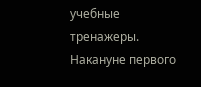учебные тренажеры. Накануне первого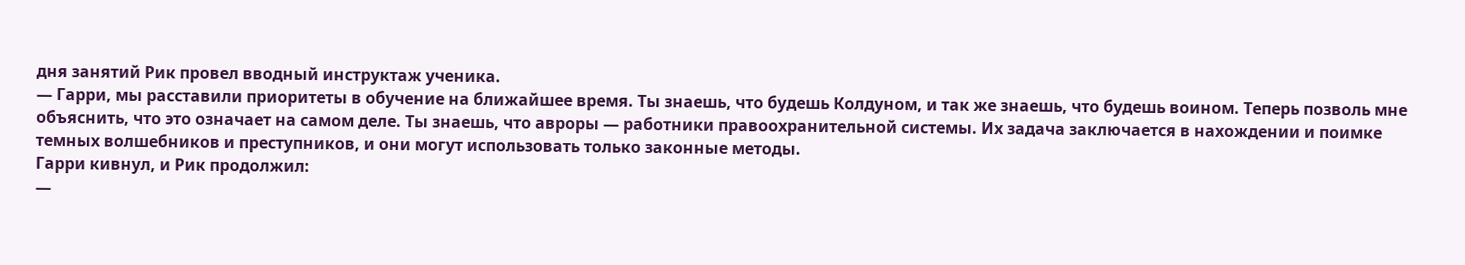дня занятий Рик провел вводный инструктаж ученика.
— Гарри, мы расставили приоритеты в обучение на ближайшее время. Ты знаешь, что будешь Колдуном, и так же знаешь, что будешь воином. Теперь позволь мне объяснить, что это означает на самом деле. Ты знаешь, что авроры — работники правоохранительной системы. Их задача заключается в нахождении и поимке темных волшебников и преступников, и они могут использовать только законные методы.
Гарри кивнул, и Рик продолжил:
—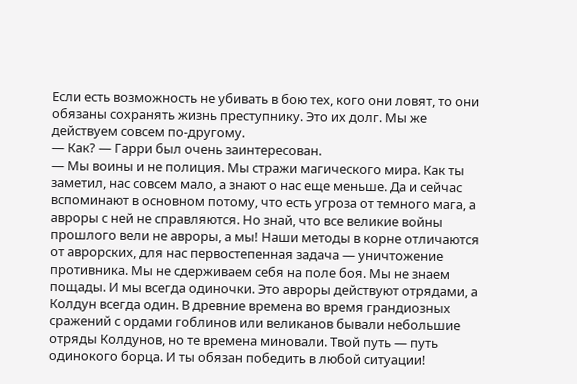Если есть возможность не убивать в бою тех, кого они ловят, то они обязаны сохранять жизнь преступнику. Это их долг. Мы же действуем совсем по-другому.
— Как? — Гарри был очень заинтересован.
— Мы воины и не полиция. Мы стражи магического мира. Как ты заметил, нас совсем мало, а знают о нас еще меньше. Да и сейчас вспоминают в основном потому, что есть угроза от темного мага, а авроры с ней не справляются. Но знай, что все великие войны прошлого вели не авроры, а мы! Наши методы в корне отличаются от аврорских, для нас первостепенная задача — уничтожение противника. Мы не сдерживаем себя на поле боя. Мы не знаем пощады. И мы всегда одиночки. Это авроры действуют отрядами, а Колдун всегда один. В древние времена во время грандиозных сражений с ордами гоблинов или великанов бывали небольшие отряды Колдунов, но те времена миновали. Твой путь — путь одинокого борца. И ты обязан победить в любой ситуации!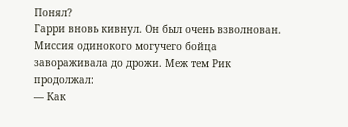Понял?
Гарри вновь кивнул. Он был очень взволнован. Миссия одинокого могучего бойца завораживала до дрожи. Меж тем Рик продолжал:
— Как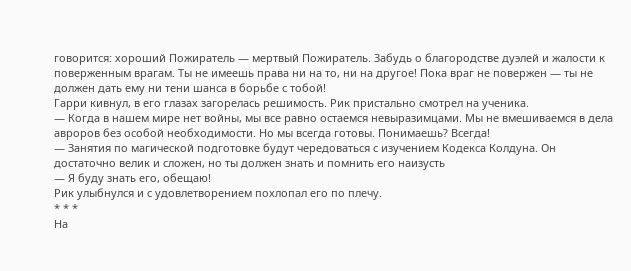говорится: хороший Пожиратель — мертвый Пожиратель. Забудь о благородстве дуэлей и жалости к поверженным врагам. Ты не имеешь права ни на то, ни на другое! Пока враг не повержен — ты не должен дать ему ни тени шанса в борьбе с тобой!
Гарри кивнул, в его глазах загорелась решимость. Рик пристально смотрел на ученика.
— Когда в нашем мире нет войны, мы все равно остаемся невыразимцами. Мы не вмешиваемся в дела авроров без особой необходимости. Но мы всегда готовы. Понимаешь? Всегда!
— Занятия по магической подготовке будут чередоваться с изучением Кодекса Колдуна. Он достаточно велик и сложен, но ты должен знать и помнить его наизусть
— Я буду знать его, обещаю!
Рик улыбнулся и с удовлетворением похлопал его по плечу.
* * *
На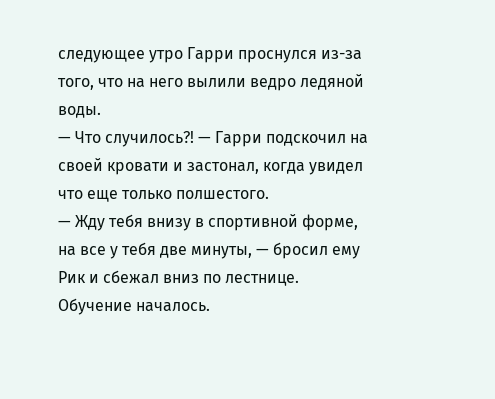следующее утро Гарри проснулся из-за того, что на него вылили ведро ледяной воды.
— Что случилось?! — Гарри подскочил на своей кровати и застонал, когда увидел что еще только полшестого.
— Жду тебя внизу в спортивной форме, на все у тебя две минуты, — бросил ему Рик и сбежал вниз по лестнице.
Обучение началось.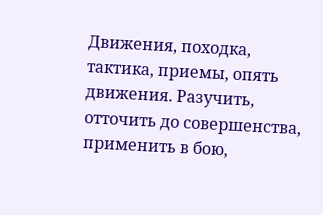Движения, походка, тактика, приемы, опять движения. Разучить, отточить до совершенства, применить в бою,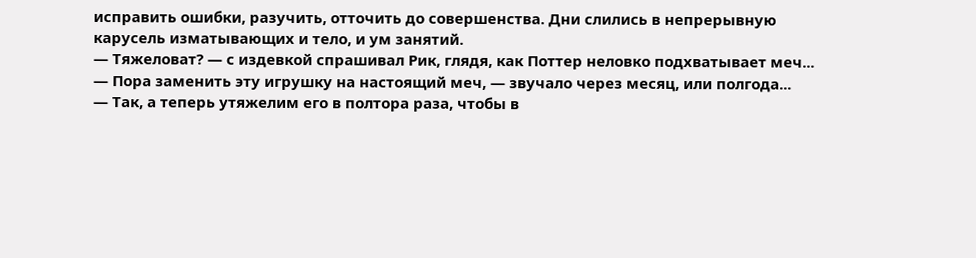исправить ошибки, разучить, отточить до совершенства. Дни слились в непрерывную карусель изматывающих и тело, и ум занятий.
— Тяжеловат? — с издевкой спрашивал Рик, глядя, как Поттер неловко подхватывает меч...
— Пора заменить эту игрушку на настоящий меч, — звучало через месяц, или полгода...
— Так, а теперь утяжелим его в полтора раза, чтобы в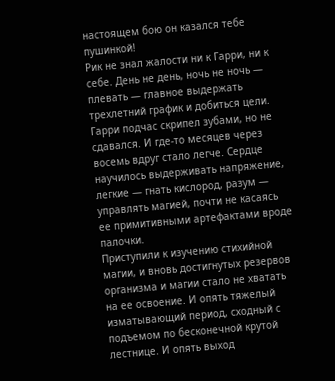настоящем бою он казался тебе пушинкой!
Рик не знал жалости ни к Гарри, ни к себе. День не день, ночь не ночь — плевать — главное выдержать трехлетний график и добиться цели.
Гарри подчас скрипел зубами, но не сдавался. И где-то месяцев через восемь вдруг стало легче. Сердце научилось выдерживать напряжение, легкие — гнать кислород, разум — управлять магией, почти не касаясь ее примитивными артефактами вроде палочки.
Приступили к изучению стихийной магии, и вновь достигнутых резервов организма и магии стало не хватать на ее освоение. И опять тяжелый изматывающий период, сходный с подъемом по бесконечной крутой лестнице. И опять выход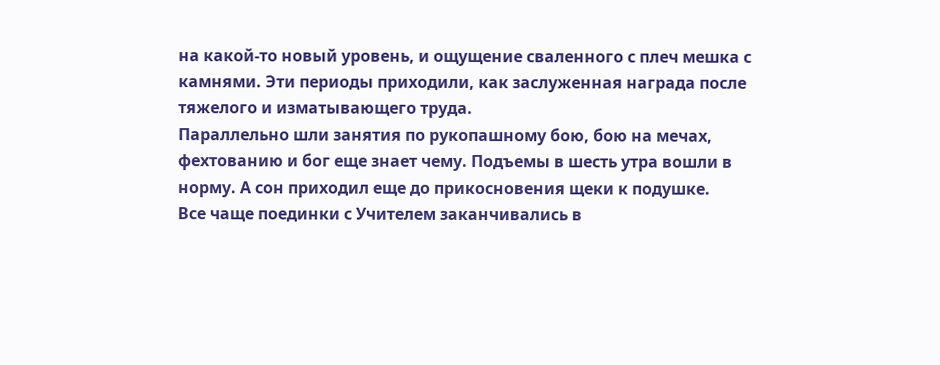на какой-то новый уровень, и ощущение сваленного с плеч мешка с камнями. Эти периоды приходили, как заслуженная награда после тяжелого и изматывающего труда.
Параллельно шли занятия по рукопашному бою, бою на мечах, фехтованию и бог еще знает чему. Подъемы в шесть утра вошли в норму. А сон приходил еще до прикосновения щеки к подушке.
Все чаще поединки с Учителем заканчивались в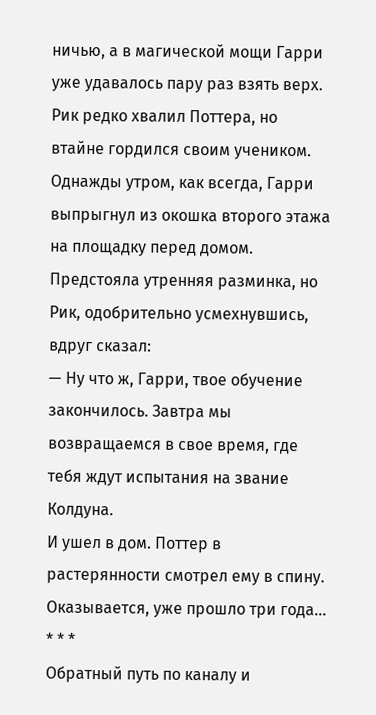ничью, а в магической мощи Гарри уже удавалось пару раз взять верх. Рик редко хвалил Поттера, но втайне гордился своим учеником.
Однажды утром, как всегда, Гарри выпрыгнул из окошка второго этажа на площадку перед домом. Предстояла утренняя разминка, но Рик, одобрительно усмехнувшись, вдруг сказал:
— Ну что ж, Гарри, твое обучение закончилось. Завтра мы возвращаемся в свое время, где тебя ждут испытания на звание Колдуна.
И ушел в дом. Поттер в растерянности смотрел ему в спину. Оказывается, уже прошло три года...
* * *
Обратный путь по каналу и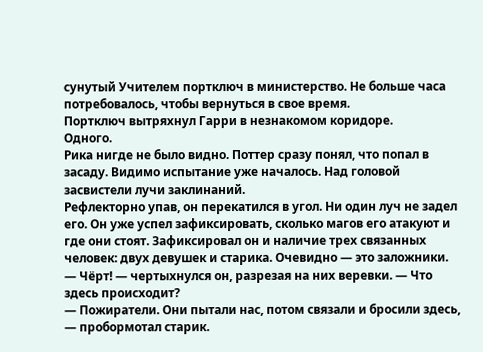сунутый Учителем портключ в министерство. Не больше часа потребовалось, чтобы вернуться в свое время.
Портключ вытряхнул Гарри в незнакомом коридоре.
Одного.
Рика нигде не было видно. Поттер сразу понял, что попал в засаду. Видимо испытание уже началось. Над головой засвистели лучи заклинаний.
Рефлекторно упав, он перекатился в угол. Ни один луч не задел его. Он уже успел зафиксировать, сколько магов его атакуют и где они стоят. Зафиксировал он и наличие трех связанных человек: двух девушек и старика. Очевидно — это заложники.
— Чёрт! — чертыхнулся он, разрезая на них веревки. — Что здесь происходит?
— Пожиратели. Они пытали нас, потом связали и бросили здесь, — пробормотал старик.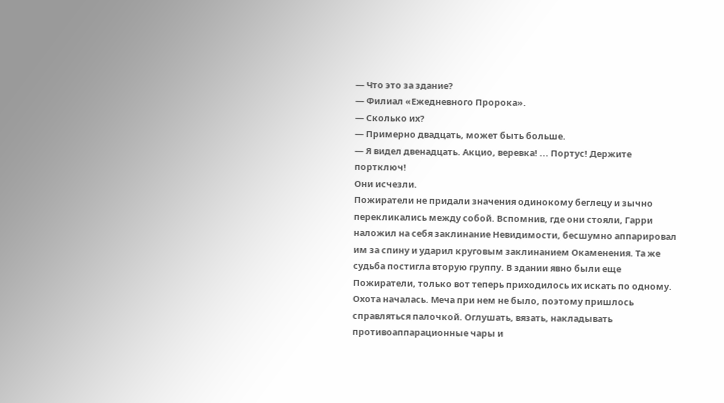— Что это за здание?
— Филиал «Ежедневного Пророка».
— Сколько их?
— Примерно двадцать, может быть больше.
— Я видел двенадцать. Акцио, веревка! ... Портус! Держите портключ!
Они исчезли.
Пожиратели не придали значения одинокому беглецу и зычно перекликались между собой. Вспомнив, где они стояли, Гарри наложил на себя заклинание Невидимости, бесшумно аппарировал им за спину и ударил круговым заклинанием Окаменения. Та же судьба постигла вторую группу. В здании явно были еще Пожиратели, только вот теперь приходилось их искать по одному. Охота началась. Меча при нем не было, поэтому пришлось справляться палочкой. Оглушать, вязать, накладывать противоаппарационные чары и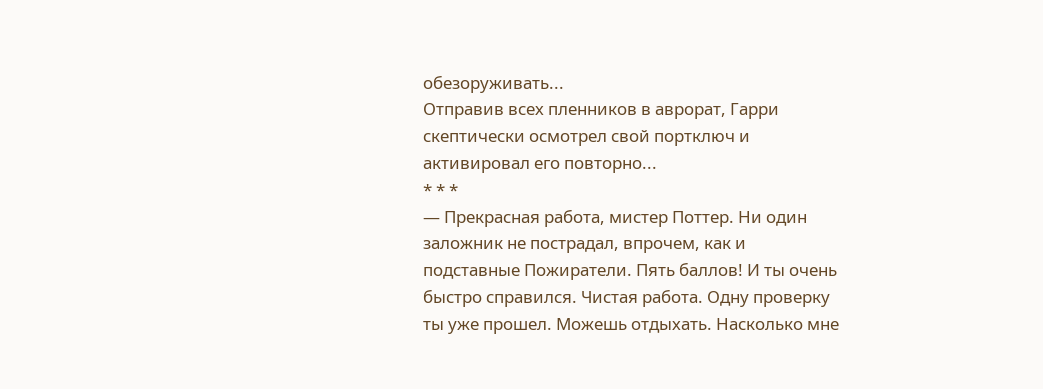обезоруживать...
Отправив всех пленников в аврорат, Гарри скептически осмотрел свой портключ и активировал его повторно...
* * *
— Прекрасная работа, мистер Поттер. Ни один заложник не пострадал, впрочем, как и подставные Пожиратели. Пять баллов! И ты очень быстро справился. Чистая работа. Одну проверку ты уже прошел. Можешь отдыхать. Насколько мне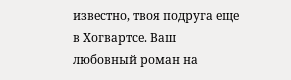известно, твоя подруга еще в Хогвартсе. Ваш любовный роман на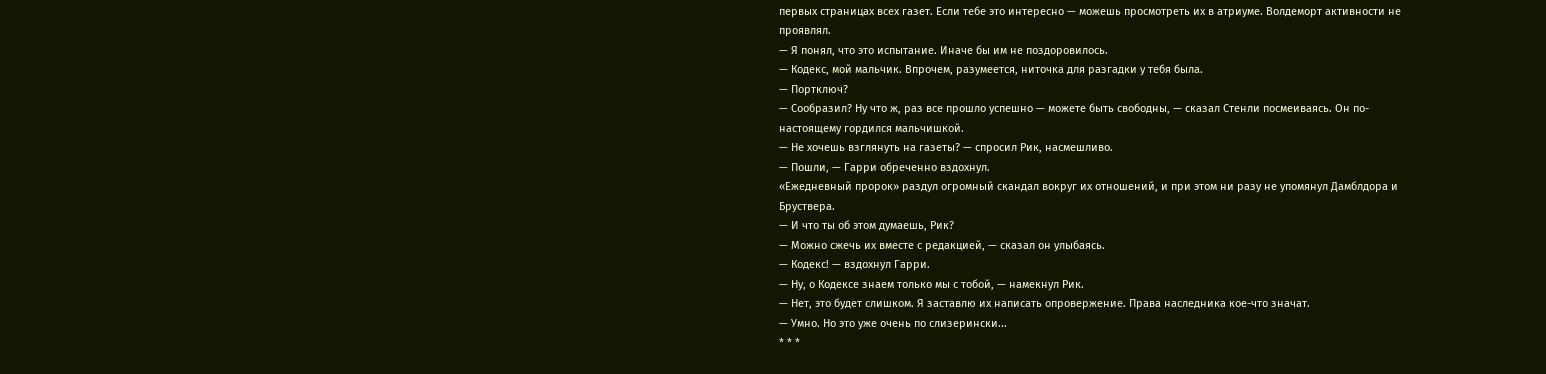первых страницах всех газет. Если тебе это интересно — можешь просмотреть их в атриуме. Волдеморт активности не проявлял.
— Я понял, что это испытание. Иначе бы им не поздоровилось.
— Кодекс, мой мальчик. Впрочем, разумеется, ниточка для разгадки у тебя была.
— Портключ?
— Сообразил? Ну что ж, раз все прошло успешно — можете быть свободны, — сказал Стенли посмеиваясь. Он по-настоящему гордился мальчишкой.
— Не хочешь взглянуть на газеты? — спросил Рик, насмешливо.
— Пошли, — Гарри обреченно вздохнул.
«Ежедневный пророк» раздул огромный скандал вокруг их отношений, и при этом ни разу не упомянул Дамблдора и Бруствера.
— И что ты об этом думаешь, Рик?
— Можно сжечь их вместе с редакцией, — сказал он улыбаясь.
— Кодекс! — вздохнул Гарри.
— Ну, о Кодексе знаем только мы с тобой, — намекнул Рик.
— Нет, это будет слишком. Я заставлю их написать опровержение. Права наследника кое-что значат.
— Умно. Но это уже очень по слизерински...
* * *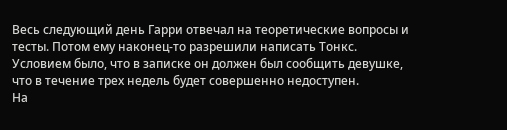Весь следующий день Гарри отвечал на теоретические вопросы и тесты. Потом ему наконец-то разрешили написать Тонкс. Условием было, что в записке он должен был сообщить девушке, что в течение трех недель будет совершенно недоступен.
На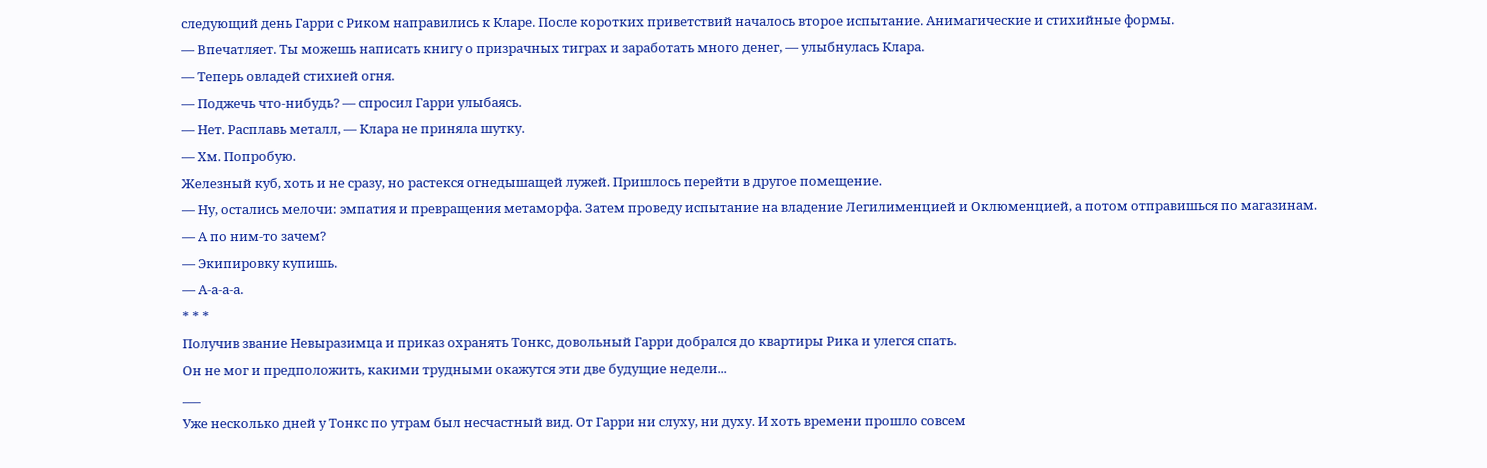следующий день Гарри с Риком направились к Кларе. После коротких приветствий началось второе испытание. Анимагические и стихийные формы.
— Впечатляет. Ты можешь написать книгу о призрачных тиграх и заработать много денег, — улыбнулась Клара.
— Теперь овладей стихией огня.
— Поджечь что-нибудь? — спросил Гарри улыбаясь.
— Нет. Расплавь металл, — Клара не приняла шутку.
— Хм. Попробую.
Железный куб, хоть и не сразу, но растекся огнедышащей лужей. Пришлось перейти в другое помещение.
— Ну, остались мелочи: эмпатия и превращения метаморфа. Затем проведу испытание на владение Легилименцией и Оклюменцией, а потом отправишься по магазинам.
— А по ним-то зачем?
— Экипировку купишь.
— А-а-а-а.
* * *
Получив звание Невыразимца и приказ охранять Тонкс, довольный Гарри добрался до квартиры Рика и улегся спать.
Он не мог и предположить, какими трудными окажутся эти две будущие недели...
___
Уже несколько дней у Тонкс по утрам был несчастный вид. От Гарри ни слуху, ни духу. И хоть времени прошло совсем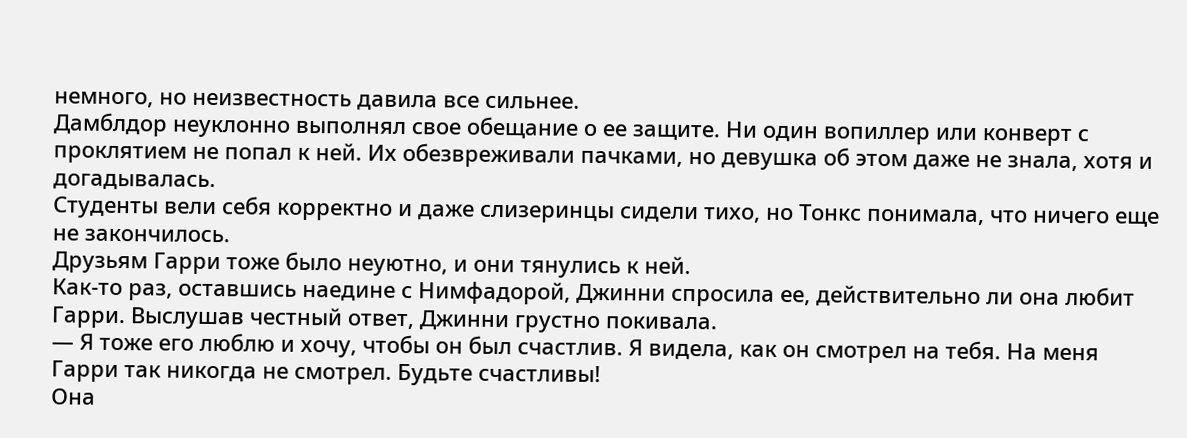немного, но неизвестность давила все сильнее.
Дамблдор неуклонно выполнял свое обещание о ее защите. Ни один вопиллер или конверт с проклятием не попал к ней. Их обезвреживали пачками, но девушка об этом даже не знала, хотя и догадывалась.
Студенты вели себя корректно и даже слизеринцы сидели тихо, но Тонкс понимала, что ничего еще не закончилось.
Друзьям Гарри тоже было неуютно, и они тянулись к ней.
Как-то раз, оставшись наедине с Нимфадорой, Джинни спросила ее, действительно ли она любит Гарри. Выслушав честный ответ, Джинни грустно покивала.
— Я тоже его люблю и хочу, чтобы он был счастлив. Я видела, как он смотрел на тебя. На меня Гарри так никогда не смотрел. Будьте счастливы!
Она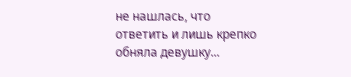не нашлась, что ответить и лишь крепко обняла девушку...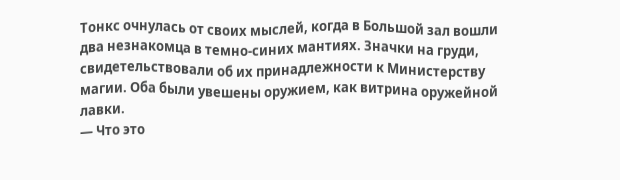Тонкс очнулась от своих мыслей, когда в Большой зал вошли два незнакомца в темно-синих мантиях. Значки на груди, свидетельствовали об их принадлежности к Министерству магии. Оба были увешены оружием, как витрина оружейной лавки.
— Что это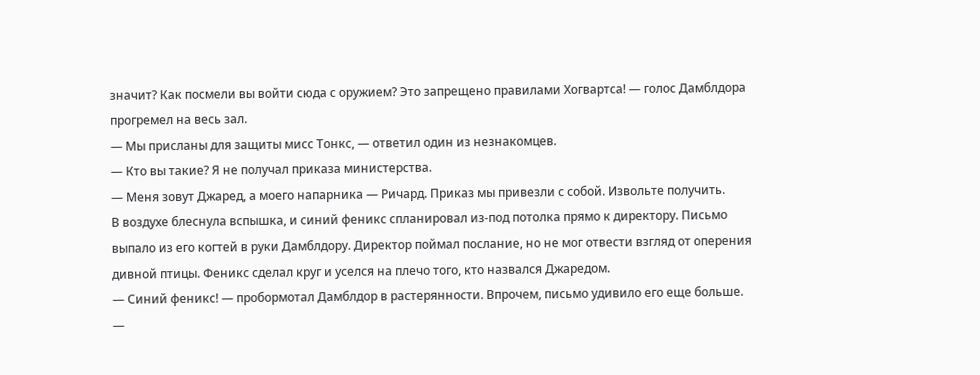значит? Как посмели вы войти сюда с оружием? Это запрещено правилами Хогвартса! — голос Дамблдора прогремел на весь зал.
— Мы присланы для защиты мисс Тонкс, — ответил один из незнакомцев.
— Кто вы такие? Я не получал приказа министерства.
— Меня зовут Джаред, а моего напарника — Ричард. Приказ мы привезли с собой. Извольте получить.
В воздухе блеснула вспышка, и синий феникс спланировал из-под потолка прямо к директору. Письмо выпало из его когтей в руки Дамблдору. Директор поймал послание, но не мог отвести взгляд от оперения дивной птицы. Феникс сделал круг и уселся на плечо того, кто назвался Джаредом.
— Синий феникс! — пробормотал Дамблдор в растерянности. Впрочем, письмо удивило его еще больше.
—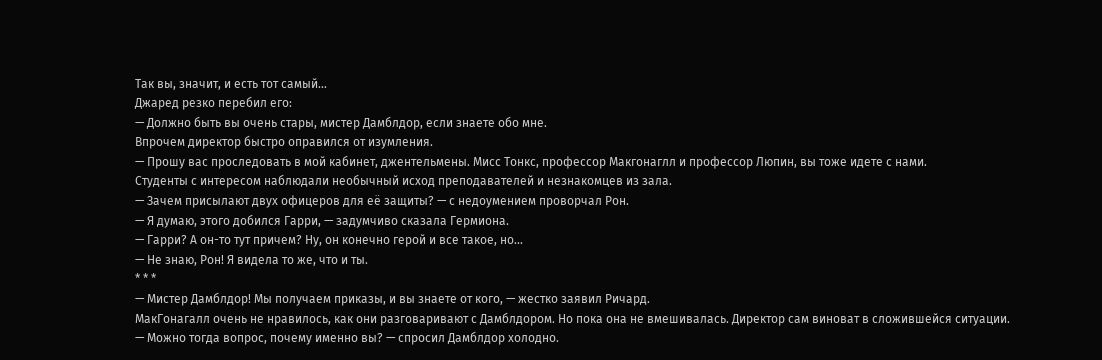Так вы, значит, и есть тот самый...
Джаред резко перебил его:
— Должно быть вы очень стары, мистер Дамблдор, если знаете обо мне.
Впрочем директор быстро оправился от изумления.
— Прошу вас проследовать в мой кабинет, джентельмены. Мисс Тонкс, профессор Макгонаглл и профессор Люпин, вы тоже идете с нами.
Студенты с интересом наблюдали необычный исход преподавателей и незнакомцев из зала.
— Зачем присылают двух офицеров для её защиты? — с недоумением проворчал Рон.
— Я думаю, этого добился Гарри, — задумчиво сказала Гермиона.
— Гарри? А он-то тут причем? Ну, он конечно герой и все такое, но...
— Не знаю, Рон! Я видела то же, что и ты.
* * *
— Мистер Дамблдор! Мы получаем приказы, и вы знаете от кого, — жестко заявил Ричард.
МакГонагалл очень не нравилось, как они разговаривают с Дамблдором. Но пока она не вмешивалась. Директор сам виноват в сложившейся ситуации.
— Можно тогда вопрос, почему именно вы? — спросил Дамблдор холодно.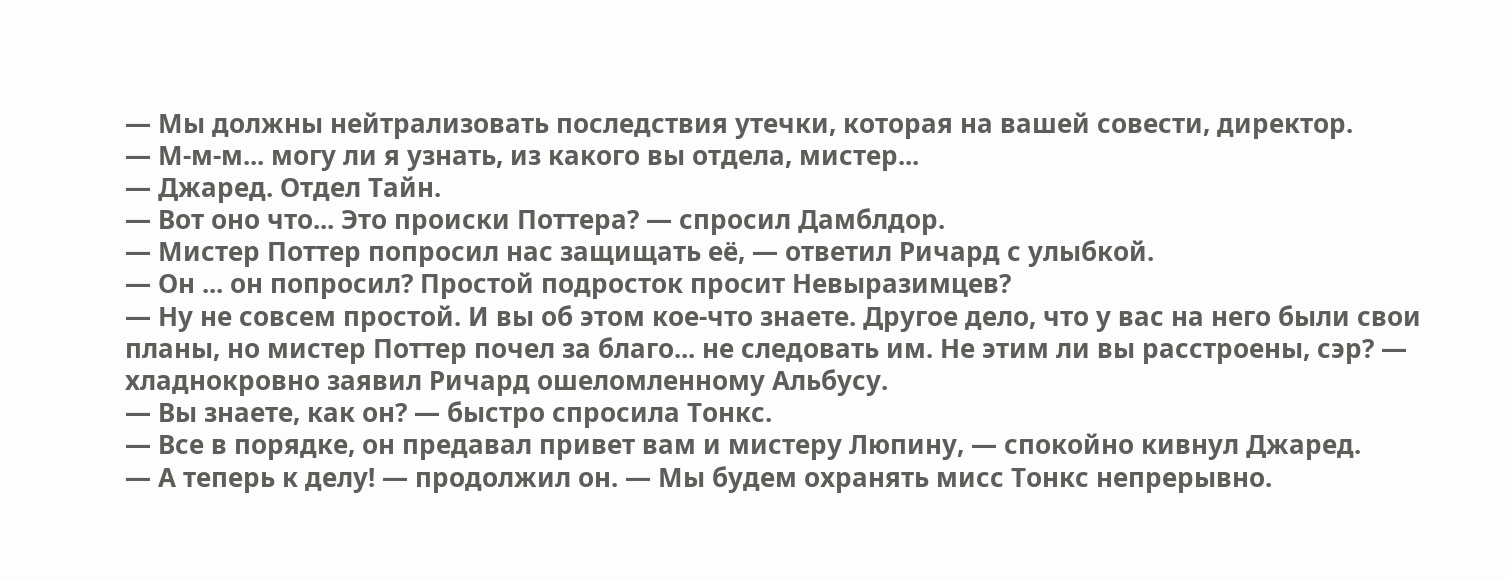— Мы должны нейтрализовать последствия утечки, которая на вашей совести, директор.
— М-м-м... могу ли я узнать, из какого вы отдела, мистер...
— Джаред. Отдел Тайн.
— Вот оно что... Это происки Поттера? — спросил Дамблдор.
— Мистер Поттер попросил нас защищать её, — ответил Ричард с улыбкой.
— Он ... он попросил? Простой подросток просит Невыразимцев?
— Ну не совсем простой. И вы об этом кое-что знаете. Другое дело, что у вас на него были свои планы, но мистер Поттер почел за благо... не следовать им. Не этим ли вы расстроены, сэр? — хладнокровно заявил Ричард ошеломленному Альбусу.
— Вы знаете, как он? — быстро спросила Тонкс.
— Все в порядке, он предавал привет вам и мистеру Люпину, — спокойно кивнул Джаред.
— А теперь к делу! — продолжил он. — Мы будем охранять мисс Тонкс непрерывно.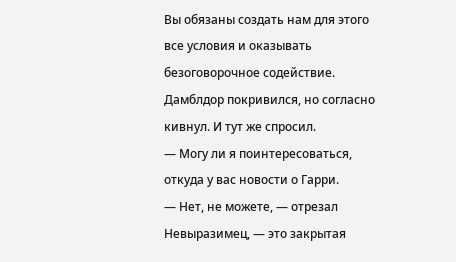Вы обязаны создать нам для этого все условия и оказывать безоговорочное содействие.
Дамблдор покривился, но согласно кивнул. И тут же спросил.
— Могу ли я поинтересоваться, откуда у вас новости о Гарри.
— Нет, не можете, — отрезал Невыразимец, — это закрытая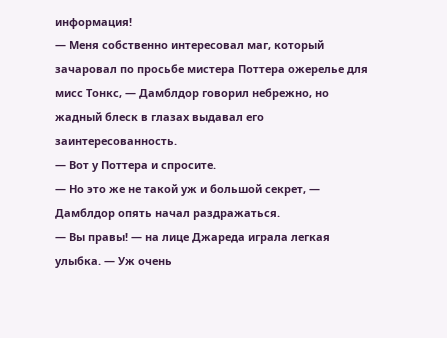информация!
— Меня собственно интересовал маг, который зачаровал по просьбе мистера Поттера ожерелье для мисс Тонкс, — Дамблдор говорил небрежно, но жадный блеск в глазах выдавал его заинтересованность.
— Вот у Поттера и спросите.
— Но это же не такой уж и большой секрет, — Дамблдор опять начал раздражаться.
— Вы правы! — на лице Джареда играла легкая улыбка. — Уж очень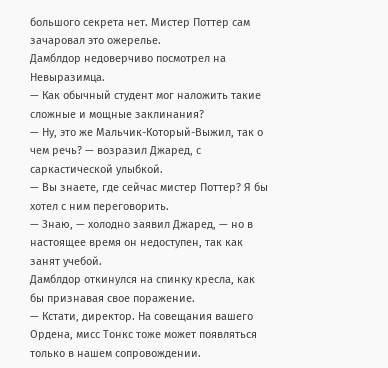большого секрета нет. Мистер Поттер сам зачаровал это ожерелье.
Дамблдор недоверчиво посмотрел на Невыразимца.
— Как обычный студент мог наложить такие сложные и мощные заклинания?
— Ну, это же Мальчик-Который-Выжил, так о чем речь? — возразил Джаред, с саркастической улыбкой.
— Вы знаете, где сейчас мистер Поттер? Я бы хотел с ним переговорить.
— Знаю, — холодно заявил Джаред, — но в настоящее время он недоступен, так как занят учебой.
Дамблдор откинулся на спинку кресла, как бы признавая свое поражение.
— Кстати, директор. На совещания вашего Ордена, мисс Тонкс тоже может появляться только в нашем сопровождении.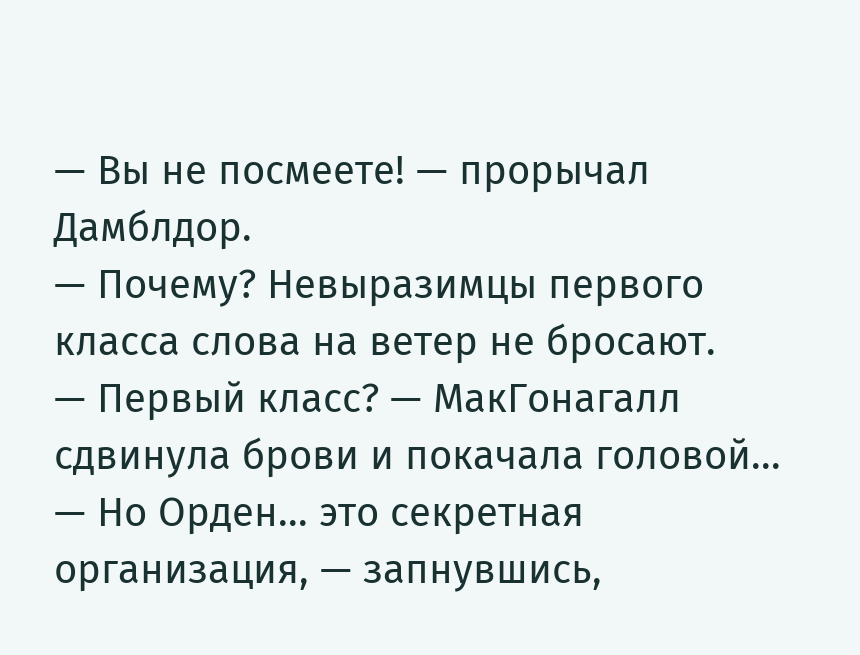— Вы не посмеете! — прорычал Дамблдор.
— Почему? Невыразимцы первого класса слова на ветер не бросают.
— Первый класс? — МакГонагалл сдвинула брови и покачала головой...
— Но Орден... это секретная организация, — запнувшись,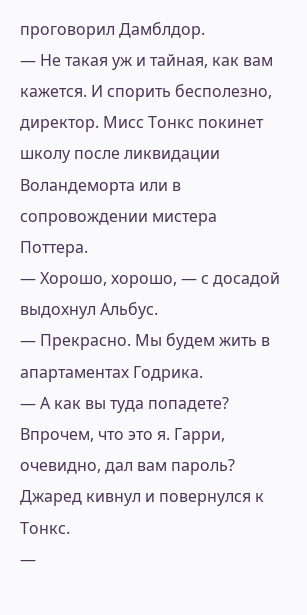проговорил Дамблдор.
— Не такая уж и тайная, как вам кажется. И спорить бесполезно, директор. Мисс Тонкс покинет школу после ликвидации Воландеморта или в сопровождении мистера Поттера.
— Хорошо, хорошо, — с досадой выдохнул Альбус.
— Прекрасно. Мы будем жить в апартаментах Годрика.
— А как вы туда попадете? Впрочем, что это я. Гарри, очевидно, дал вам пароль?
Джаред кивнул и повернулся к Тонкс.
—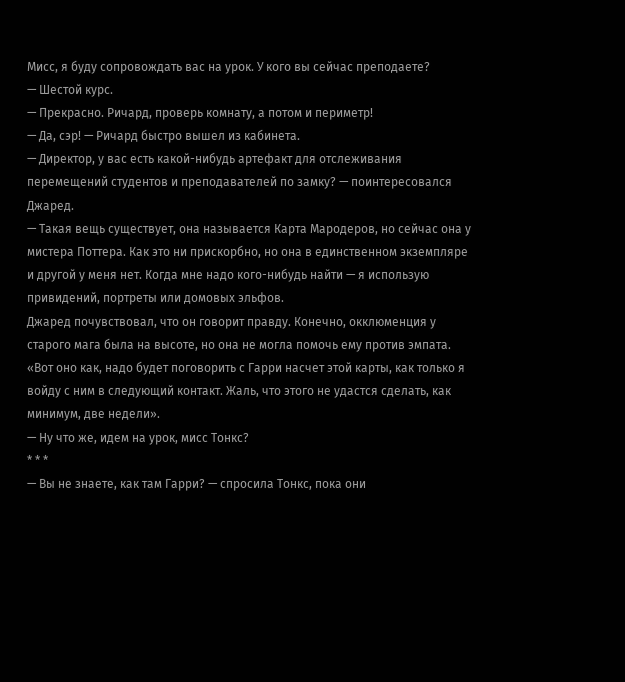Мисс, я буду сопровождать вас на урок. У кого вы сейчас преподаете?
— Шестой курс.
— Прекрасно. Ричард, проверь комнату, а потом и периметр!
— Да, сэр! — Ричард быстро вышел из кабинета.
— Директор, у вас есть какой-нибудь артефакт для отслеживания перемещений студентов и преподавателей по замку? — поинтересовался Джаред.
— Такая вещь существует, она называется Карта Мародеров, но сейчас она у мистера Поттера. Как это ни прискорбно, но она в единственном экземпляре и другой у меня нет. Когда мне надо кого-нибудь найти — я использую привидений, портреты или домовых эльфов.
Джаред почувствовал, что он говорит правду. Конечно, окклюменция у старого мага была на высоте, но она не могла помочь ему против эмпата.
«Вот оно как, надо будет поговорить с Гарри насчет этой карты, как только я войду с ним в следующий контакт. Жаль, что этого не удастся сделать, как минимум, две недели».
— Ну что же, идем на урок, мисс Тонкс?
* * *
— Вы не знаете, как там Гарри? — спросила Тонкс, пока они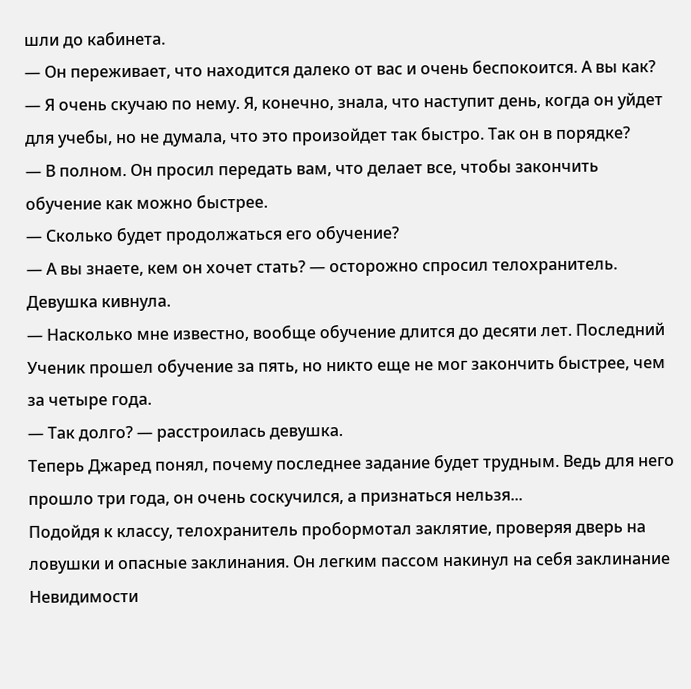шли до кабинета.
— Он переживает, что находится далеко от вас и очень беспокоится. А вы как?
— Я очень скучаю по нему. Я, конечно, знала, что наступит день, когда он уйдет для учебы, но не думала, что это произойдет так быстро. Так он в порядке?
— В полном. Он просил передать вам, что делает все, чтобы закончить обучение как можно быстрее.
— Сколько будет продолжаться его обучение?
— А вы знаете, кем он хочет стать? — осторожно спросил телохранитель.
Девушка кивнула.
— Насколько мне известно, вообще обучение длится до десяти лет. Последний Ученик прошел обучение за пять, но никто еще не мог закончить быстрее, чем за четыре года.
— Так долго? — расстроилась девушка.
Теперь Джаред понял, почему последнее задание будет трудным. Ведь для него прошло три года, он очень соскучился, а признаться нельзя...
Подойдя к классу, телохранитель пробормотал заклятие, проверяя дверь на ловушки и опасные заклинания. Он легким пассом накинул на себя заклинание Невидимости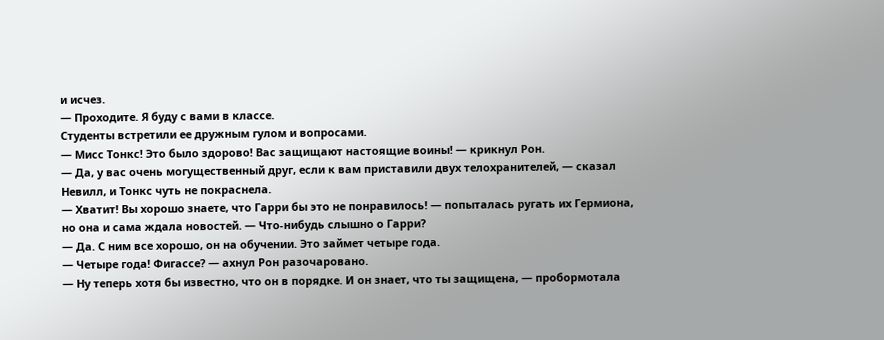и исчез.
— Проходите. Я буду с вами в классе.
Студенты встретили ее дружным гулом и вопросами.
— Мисс Тонкс! Это было здорово! Вас защищают настоящие воины! — крикнул Рон.
— Да, у вас очень могущественный друг, если к вам приставили двух телохранителей, — сказал Невилл, и Тонкс чуть не покраснела.
— Хватит! Вы хорошо знаете, что Гарри бы это не понравилось! — попыталась ругать их Гермиона, но она и сама ждала новостей. — Что-нибудь слышно о Гарри?
— Да. С ним все хорошо, он на обучении. Это займет четыре года.
— Четыре года! Фигассе? — ахнул Рон разочаровано.
— Ну теперь хотя бы известно, что он в порядке. И он знает, что ты защищена, — пробормотала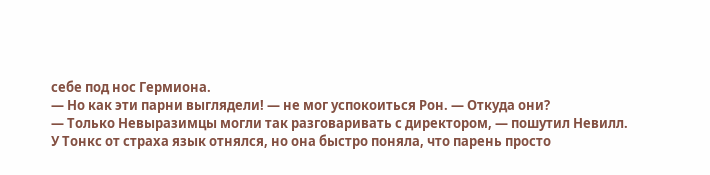себе под нос Гермиона.
— Но как эти парни выглядели! — не мог успокоиться Рон. — Откуда они?
— Только Невыразимцы могли так разговаривать с директором, — пошутил Невилл.
У Тонкс от страха язык отнялся, но она быстро поняла, что парень просто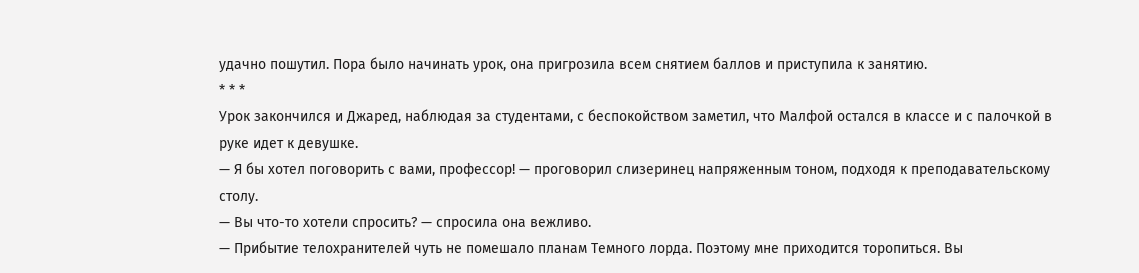удачно пошутил. Пора было начинать урок, она пригрозила всем снятием баллов и приступила к занятию.
* * *
Урок закончился и Джаред, наблюдая за студентами, с беспокойством заметил, что Малфой остался в классе и с палочкой в руке идет к девушке.
— Я бы хотел поговорить с вами, профессор! — проговорил слизеринец напряженным тоном, подходя к преподавательскому столу.
— Вы что-то хотели спросить? — спросила она вежливо.
— Прибытие телохранителей чуть не помешало планам Темного лорда. Поэтому мне приходится торопиться. Вы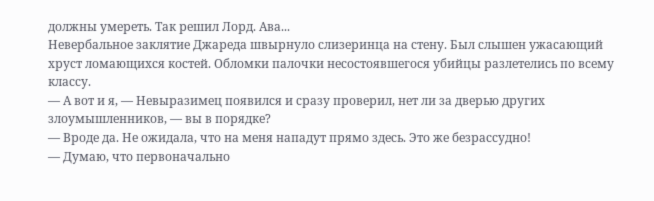должны умереть. Так решил Лорд. Ава...
Невербальное заклятие Джареда швырнуло слизеринца на стену. Был слышен ужасающий хруст ломающихся костей. Обломки палочки несостоявшегося убийцы разлетелись по всему классу.
— А вот и я, — Невыразимец появился и сразу проверил, нет ли за дверью других злоумышленников, — вы в порядке?
— Вроде да. Не ожидала, что на меня нападут прямо здесь. Это же безрассудно!
— Думаю, что первоначально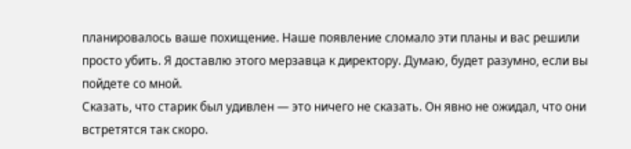планировалось ваше похищение. Наше появление сломало эти планы и вас решили просто убить. Я доставлю этого мерзавца к директору. Думаю, будет разумно, если вы пойдете со мной.
Сказать, что старик был удивлен — это ничего не сказать. Он явно не ожидал, что они встретятся так скоро.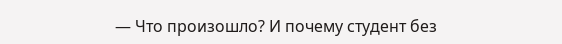— Что произошло? И почему студент без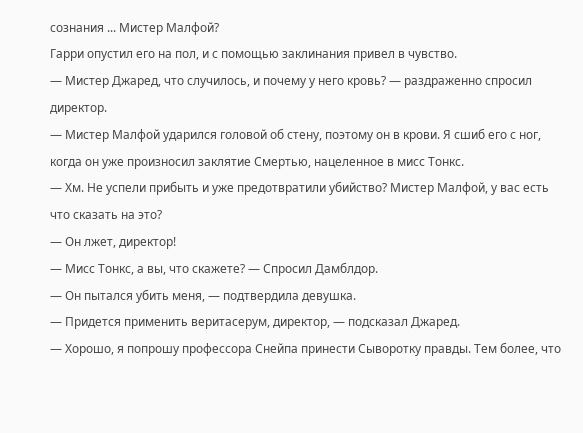сознания ... Мистер Малфой?
Гарри опустил его на пол, и с помощью заклинания привел в чувство.
— Мистер Джаред, что случилось, и почему у него кровь? — раздраженно спросил директор.
— Мистер Малфой ударился головой об стену, поэтому он в крови. Я сшиб его с ног, когда он уже произносил заклятие Смертью, нацеленное в мисс Тонкс.
— Хм. Не успели прибыть и уже предотвратили убийство? Мистер Малфой, у вас есть что сказать на это?
— Он лжет, директор!
— Мисс Тонкс, а вы, что скажете? — Спросил Дамблдор.
— Он пытался убить меня, — подтвердила девушка.
— Придется применить веритасерум, директор, — подсказал Джаред.
— Хорошо, я попрошу профессора Снейпа принести Сыворотку правды. Тем более, что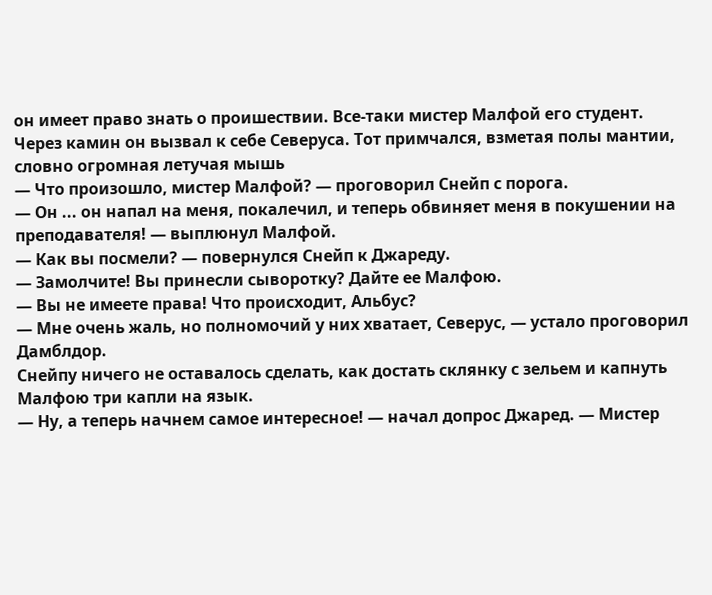он имеет право знать о проишествии. Все-таки мистер Малфой его студент.
Через камин он вызвал к себе Северуса. Тот примчался, взметая полы мантии, словно огромная летучая мышь
— Что произошло, мистер Малфой? — проговорил Снейп с порога.
— Он ... он напал на меня, покалечил, и теперь обвиняет меня в покушении на преподавателя! — выплюнул Малфой.
— Как вы посмели? — повернулся Снейп к Джареду.
— Замолчите! Вы принесли сыворотку? Дайте ее Малфою.
— Вы не имеете права! Что происходит, Альбус?
— Мне очень жаль, но полномочий у них хватает, Северус, — устало проговорил Дамблдор.
Снейпу ничего не оставалось сделать, как достать склянку с зельем и капнуть Малфою три капли на язык.
— Ну, а теперь начнем самое интересное! — начал допрос Джаред. — Мистер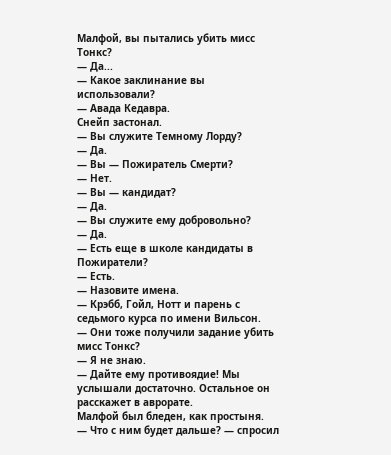Малфой, вы пытались убить мисс Тонкс?
— Да...
— Какое заклинание вы использовали?
— Авада Кедавра.
Снейп застонал.
— Вы служите Темному Лорду?
— Да.
— Вы — Пожиратель Смерти?
— Нет.
— Вы — кандидат?
— Да.
— Вы служите ему добровольно?
— Да.
— Есть еще в школе кандидаты в Пожиратели?
— Есть.
— Назовите имена.
— Крэбб, Гойл, Нотт и парень с седьмого курса по имени Вильсон.
— Они тоже получили задание убить мисс Тонкс?
— Я не знаю.
— Дайте ему противоядие! Мы услышали достаточно. Остальное он расскажет в аврорате.
Малфой был бледен, как простыня.
— Что с ним будет дальше? — спросил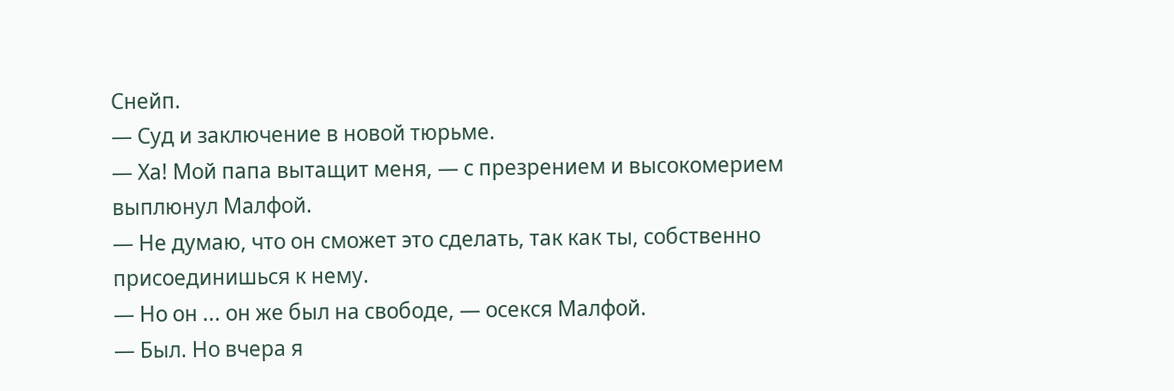Снейп.
— Суд и заключение в новой тюрьме.
— Ха! Мой папа вытащит меня, — с презрением и высокомерием выплюнул Малфой.
— Не думаю, что он сможет это сделать, так как ты, собственно присоединишься к нему.
— Но он ... он же был на свободе, — осекся Малфой.
— Был. Но вчера я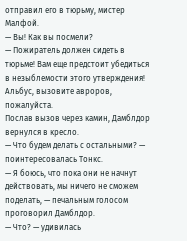отправил его в тюрьму, мистер Малфой.
— Вы! Как вы посмели?
— Пожиратель должен сидеть в тюрьме! Вам еще предстоит убедиться в незыблемости этого утверждения! Альбус, вызовите авроров, пожалуйста.
Послав вызов через камин, Дамблдор вернулся в кресло.
— Что будем делать с остальными? — поинтересовалась Тонкс.
— Я боюсь, что пока они не начнут действовать, мы ничего не сможем поделать, — печальным голосом проговорил Дамблдор.
— Что? — удивилась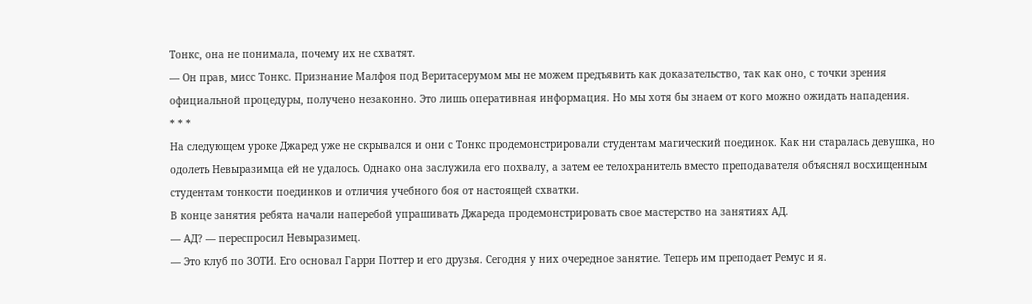Тонкс, она не понимала, почему их не схватят.
— Он прав, мисс Тонкс. Признание Малфоя под Веритасерумом мы не можем предъявить как доказательство, так как оно, с точки зрения официальной процедуры, получено незаконно. Это лишь оперативная информация. Но мы хотя бы знаем от кого можно ожидать нападения.
* * *
На следующем уроке Джаред уже не скрывался и они с Тонкс продемонстрировали студентам магический поединок. Как ни старалась девушка, но одолеть Невыразимца ей не удалось. Однако она заслужила его похвалу, а затем ее телохранитель вместо преподавателя объяснял восхищенным студентам тонкости поединков и отличия учебного боя от настоящей схватки.
В конце занятия ребята начали наперебой упрашивать Джареда продемонстрировать свое мастерство на занятиях АД.
— АД? — переспросил Невыразимец.
— Это клуб по ЗОТИ. Его основал Гарри Поттер и его друзья. Сегодня у них очередное занятие. Теперь им преподает Ремус и я.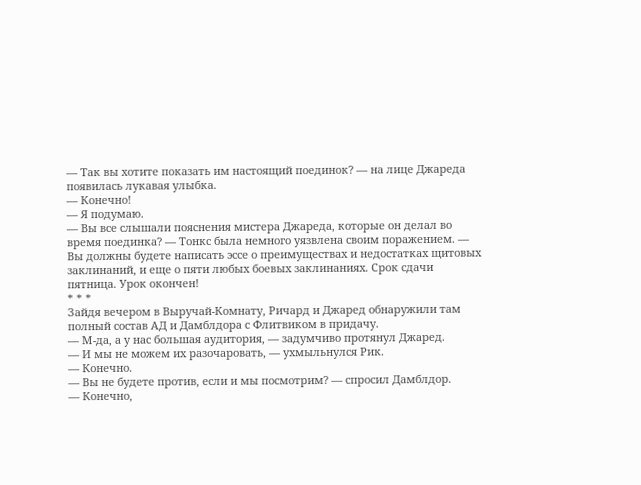— Так вы хотите показать им настоящий поединок? — на лице Джареда появилась лукавая улыбка.
— Конечно!
— Я подумаю.
— Вы все слышали пояснения мистера Джареда, которые он делал во время поединка? — Тонкс была немного уязвлена своим поражением. — Вы должны будете написать эссе о преимуществах и недостатках щитовых заклинаний, и еще о пяти любых боевых заклинаниях. Срок сдачи пятница. Урок окончен!
* * *
Зайдя вечером в Выручай-Комнату, Ричард и Джаред обнаружили там полный состав АД и Дамблдора с Флитвиком в придачу.
— М-да, а у нас большая аудитория, — задумчиво протянул Джаред.
— И мы не можем их разочаровать, — ухмыльнулся Рик.
— Конечно.
— Вы не будете против, если и мы посмотрим? — спросил Дамблдор.
— Конечно,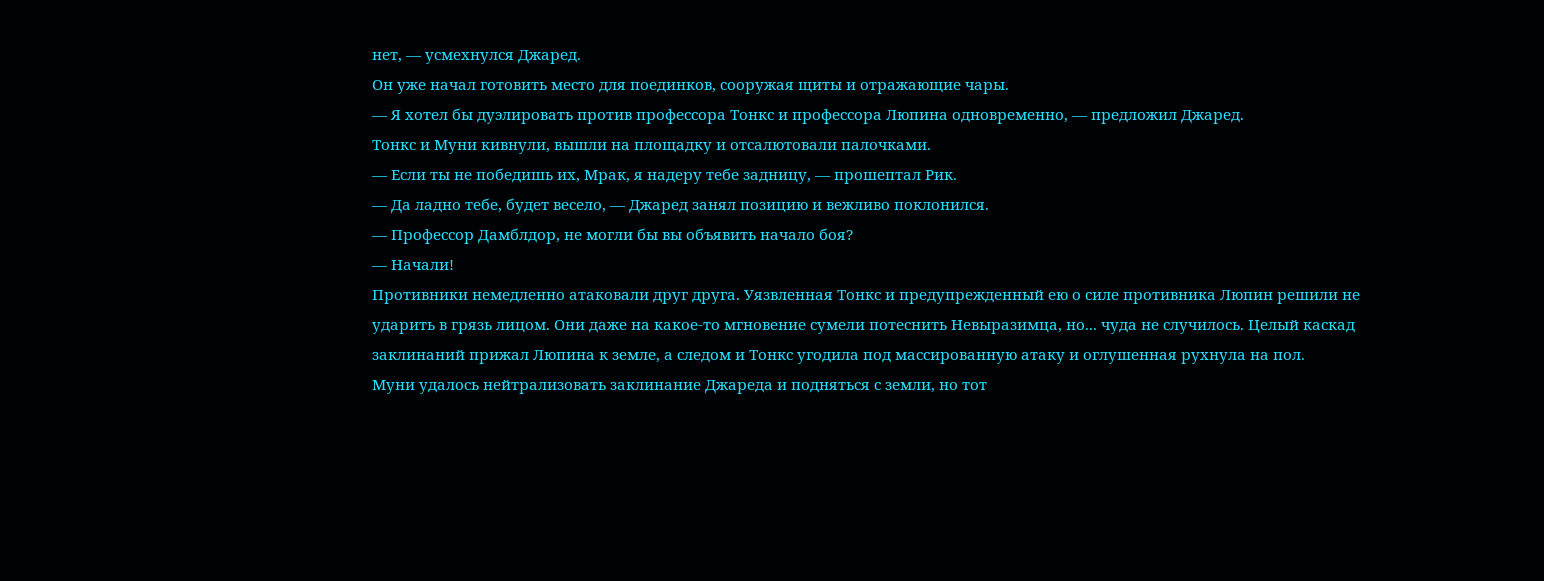нет, — усмехнулся Джаред.
Он уже начал готовить место для поединков, сооружая щиты и отражающие чары.
— Я хотел бы дуэлировать против профессора Тонкс и профессора Люпина одновременно, — предложил Джаред.
Тонкс и Муни кивнули, вышли на площадку и отсалютовали палочками.
— Если ты не победишь их, Мрак, я надеру тебе задницу, — прошептал Рик.
— Да ладно тебе, будет весело, — Джаред занял позицию и вежливо поклонился.
— Профессор Дамблдор, не могли бы вы объявить начало боя?
— Начали!
Противники немедленно атаковали друг друга. Уязвленная Тонкс и предупрежденный ею о силе противника Люпин решили не ударить в грязь лицом. Они даже на какое-то мгновение сумели потеснить Невыразимца, но... чуда не случилось. Целый каскад заклинаний прижал Люпина к земле, а следом и Тонкс угодила под массированную атаку и оглушенная рухнула на пол.
Муни удалось нейтрализовать заклинание Джареда и подняться с земли, но тот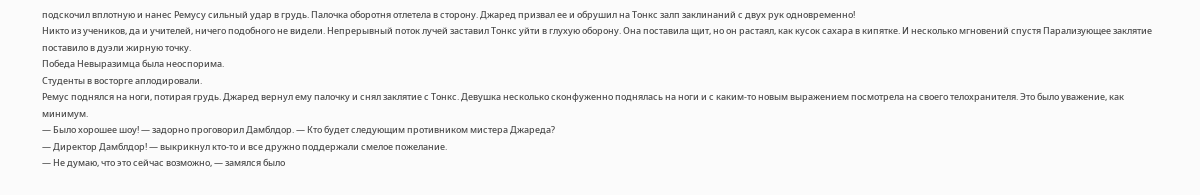подскочил вплотную и нанес Ремусу сильный удар в грудь. Палочка оборотня отлетела в сторону. Джаред призвал ее и обрушил на Тонкс залп заклинаний с двух рук одновременно!
Никто из учеников, да и учителей, ничего подобного не видели. Непрерывный поток лучей заставил Тонкс уйти в глухую оборону. Она поставила щит, но он растаял, как кусок сахара в кипятке. И несколько мгновений спустя Парализующее заклятие поставило в дуэли жирную точку.
Победа Невыразимца была неоспорима.
Студенты в восторге аплодировали.
Ремус поднялся на ноги, потирая грудь. Джаред вернул ему палочку и снял заклятие с Тонкс. Девушка несколько сконфуженно поднялась на ноги и с каким-то новым выражением посмотрела на своего телохранителя. Это было уважение, как минимум.
— Было хорошее шоу! — задорно проговорил Дамблдор. — Кто будет следующим противником мистера Джареда?
— Директор Дамблдор! — выкрикнул кто-то и все дружно поддержали смелое пожелание.
— Не думаю, что это сейчас возможно, — замялся было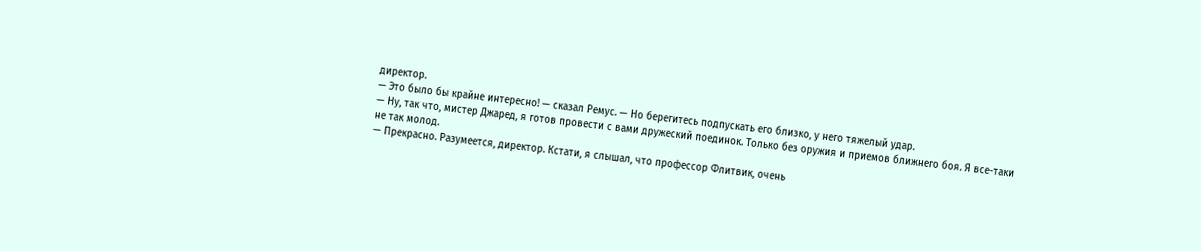директор.
— Это было бы крайне интересно! — сказал Ремус. — Но берегитесь подпускать его близко, у него тяжелый удар.
— Ну, так что, мистер Джаред, я готов провести с вами дружеский поединок. Только без оружия и приемов ближнего боя. Я все-таки не так молод.
— Прекрасно. Разумеется, директор. Кстати, я слышал, что профессор Флитвик, очень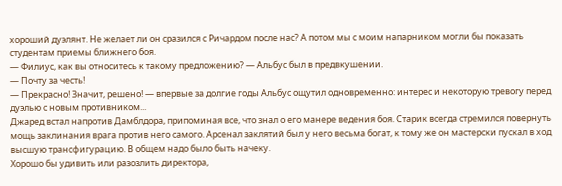хороший дуэлянт. Не желает ли он сразился с Ричардом после нас? А потом мы с моим напарником могли бы показать студентам приемы ближнего боя.
— Филиус, как вы относитесь к такому предложению? — Альбус был в предвкушении.
— Почту за честь!
— Прекрасно! Значит, решено! — впервые за долгие годы Альбус ощутил одновременно: интерес и некоторую тревогу перед дуэлью с новым противником...
Джаред встал напротив Дамблдора, припоминая все, что знал о его манере ведения боя. Старик всегда стремился повернуть мощь заклинания врага против него самого. Арсенал заклятий был у него весьма богат, к тому же он мастерски пускал в ход высшую трансфигурацию. В общем надо было быть начеку.
Хорошо бы удивить или разозлить директора,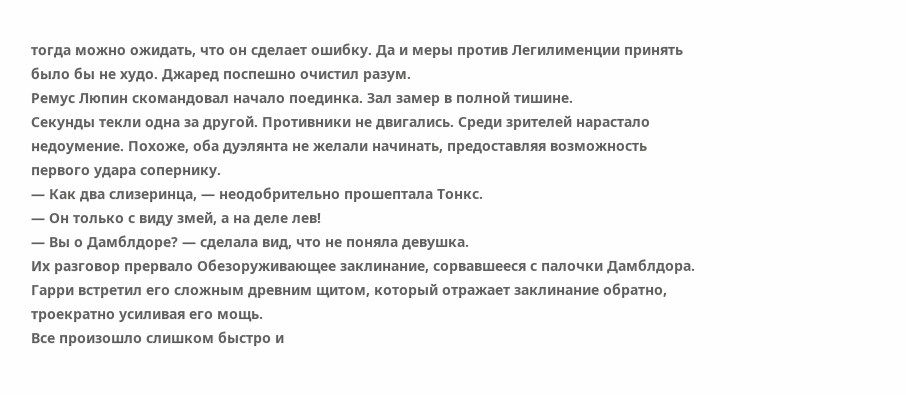тогда можно ожидать, что он сделает ошибку. Да и меры против Легилименции принять было бы не худо. Джаред поспешно очистил разум.
Ремус Люпин скомандовал начало поединка. Зал замер в полной тишине.
Секунды текли одна за другой. Противники не двигались. Среди зрителей нарастало недоумение. Похоже, оба дуэлянта не желали начинать, предоставляя возможность первого удара сопернику.
— Как два слизеринца, — неодобрительно прошептала Тонкс.
— Он только с виду змей, а на деле лев!
— Вы о Дамблдоре? — сделала вид, что не поняла девушка.
Их разговор прервало Обезоруживающее заклинание, сорвавшееся с палочки Дамблдора.
Гарри встретил его сложным древним щитом, который отражает заклинание обратно, троекратно усиливая его мощь.
Все произошло слишком быстро и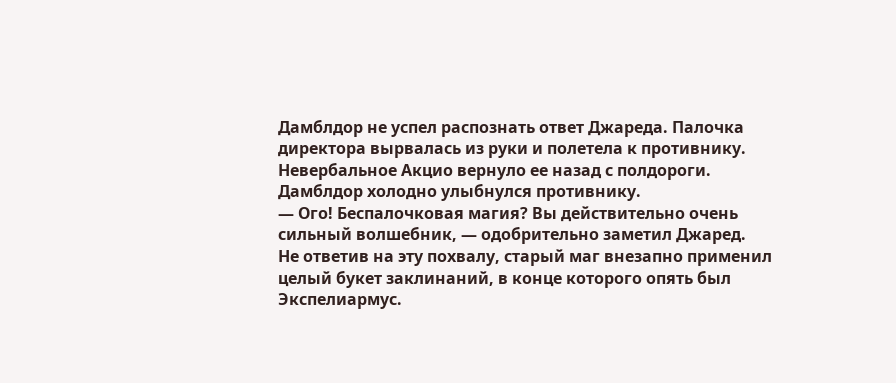Дамблдор не успел распознать ответ Джареда. Палочка директора вырвалась из руки и полетела к противнику. Невербальное Акцио вернуло ее назад с полдороги. Дамблдор холодно улыбнулся противнику.
— Ого! Беспалочковая магия? Вы действительно очень сильный волшебник, — одобрительно заметил Джаред.
Не ответив на эту похвалу, старый маг внезапно применил целый букет заклинаний, в конце которого опять был Экспелиармус.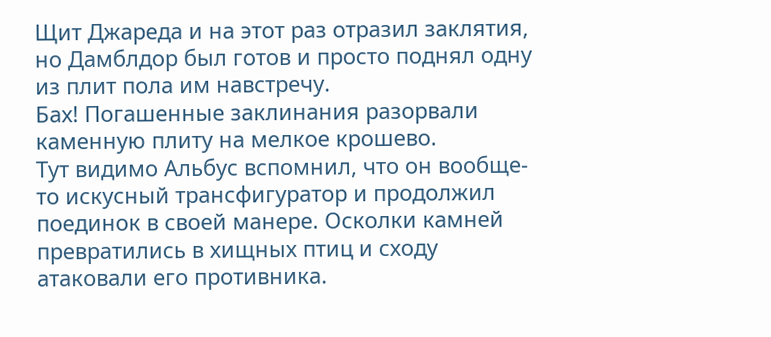Щит Джареда и на этот раз отразил заклятия, но Дамблдор был готов и просто поднял одну из плит пола им навстречу.
Бах! Погашенные заклинания разорвали каменную плиту на мелкое крошево.
Тут видимо Альбус вспомнил, что он вообще-то искусный трансфигуратор и продолжил поединок в своей манере. Осколки камней превратились в хищных птиц и сходу атаковали его противника.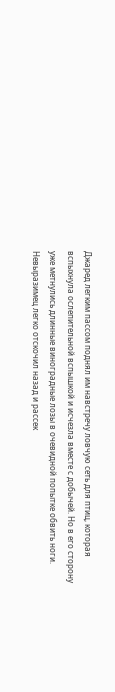Джаред легким пассом поднял им навстречу ловчую сеть для птиц, которая вспыхнула ослепительной вспышкой и исчезла вместе с добычей. Но в его сторону уже метнулись длинные виноградные лозы в очевидной попытке обвить ноги. Невыразимец легко отскочил назад и рассек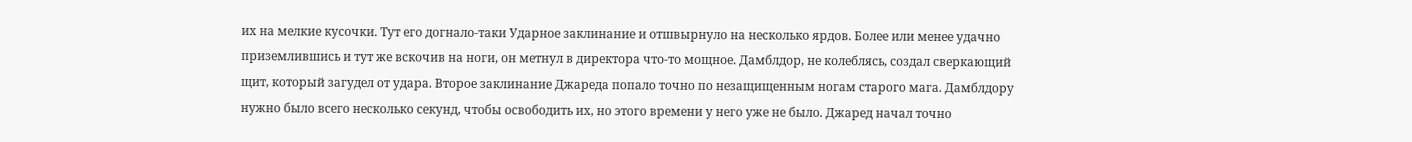их на мелкие кусочки. Тут его догнало-таки Ударное заклинание и отшвырнуло на несколько ярдов. Более или менее удачно приземлившись и тут же вскочив на ноги, он метнул в директора что-то мощное. Дамблдор, не колеблясь, создал сверкающий щит, который загудел от удара. Второе заклинание Джареда попало точно по незащищенным ногам старого мага. Дамблдору нужно было всего несколько секунд, чтобы освободить их, но этого времени у него уже не было. Джаред начал точно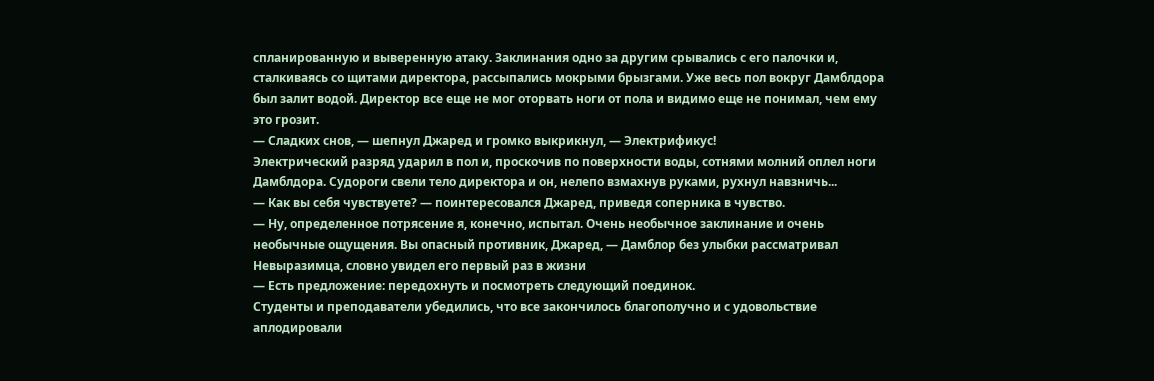спланированную и выверенную атаку. Заклинания одно за другим срывались с его палочки и, сталкиваясь со щитами директора, рассыпались мокрыми брызгами. Уже весь пол вокруг Дамблдора был залит водой. Директор все еще не мог оторвать ноги от пола и видимо еще не понимал, чем ему это грозит.
— Сладких снов, — шепнул Джаред и громко выкрикнул, — Электрификус!
Электрический разряд ударил в пол и, проскочив по поверхности воды, сотнями молний оплел ноги Дамблдора. Судороги свели тело директора и он, нелепо взмахнув руками, рухнул навзничь...
— Как вы себя чувствуете? — поинтересовался Джаред, приведя соперника в чувство.
— Ну, определенное потрясение я, конечно, испытал. Очень необычное заклинание и очень необычные ощущения. Вы опасный противник, Джаред, — Дамблор без улыбки рассматривал Невыразимца, словно увидел его первый раз в жизни
— Есть предложение: передохнуть и посмотреть следующий поединок.
Студенты и преподаватели убедились, что все закончилось благополучно и с удовольствие аплодировали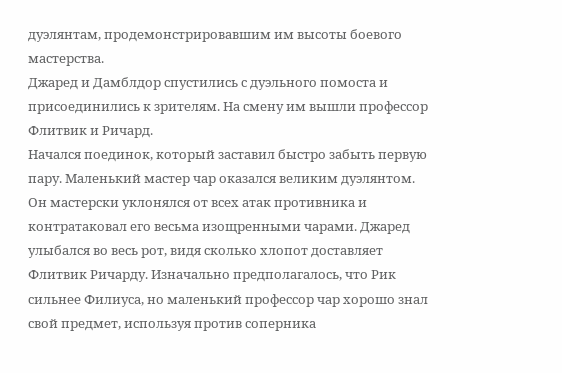дуэлянтам, продемонстрировавшим им высоты боевого мастерства.
Джаред и Дамблдор спустились с дуэльного помоста и присоединились к зрителям. На смену им вышли профессор Флитвик и Ричард.
Начался поединок, который заставил быстро забыть первую пару. Маленький мастер чар оказался великим дуэлянтом. Он мастерски уклонялся от всех атак противника и контратаковал его весьма изощренными чарами. Джаред улыбался во весь рот, видя сколько хлопот доставляет Флитвик Ричарду. Изначально предполагалось, что Рик сильнее Филиуса, но маленький профессор чар хорошо знал свой предмет, используя против соперника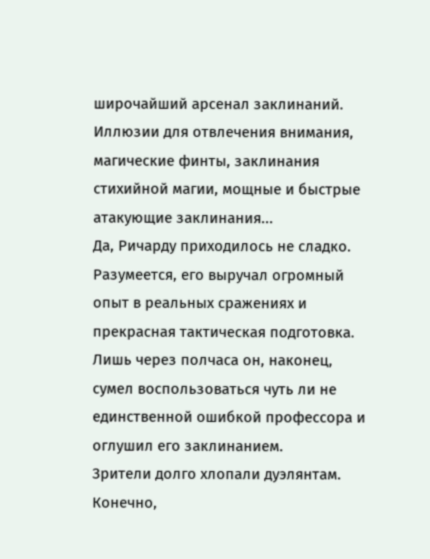широчайший арсенал заклинаний.
Иллюзии для отвлечения внимания, магические финты, заклинания стихийной магии, мощные и быстрые атакующие заклинания...
Да, Ричарду приходилось не сладко.
Разумеется, его выручал огромный опыт в реальных сражениях и прекрасная тактическая подготовка. Лишь через полчаса он, наконец, сумел воспользоваться чуть ли не единственной ошибкой профессора и оглушил его заклинанием.
Зрители долго хлопали дуэлянтам. Конечно,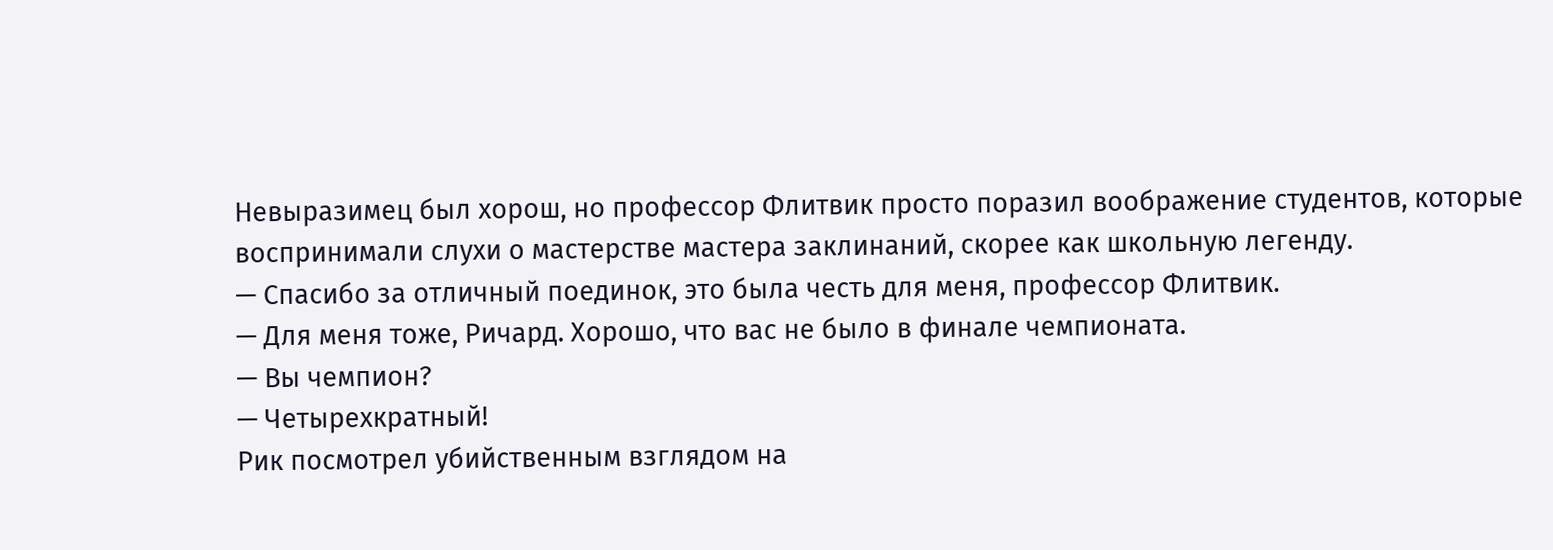Невыразимец был хорош, но профессор Флитвик просто поразил воображение студентов, которые воспринимали слухи о мастерстве мастера заклинаний, скорее как школьную легенду.
— Спасибо за отличный поединок, это была честь для меня, профессор Флитвик.
— Для меня тоже, Ричард. Хорошо, что вас не было в финале чемпионата.
— Вы чемпион?
— Четырехкратный!
Рик посмотрел убийственным взглядом на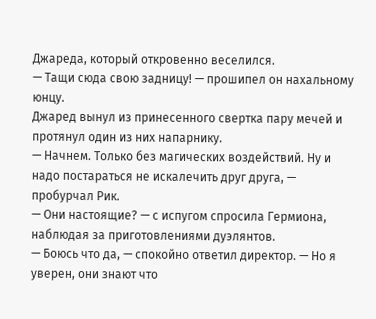Джареда, который откровенно веселился.
— Тащи сюда свою задницу! — прошипел он нахальному юнцу.
Джаред вынул из принесенного свертка пару мечей и протянул один из них напарнику.
— Начнем. Только без магических воздействий. Ну и надо постараться не искалечить друг друга, — пробурчал Рик.
— Они настоящие? — с испугом спросила Гермиона, наблюдая за приготовлениями дуэлянтов.
— Боюсь что да, — спокойно ответил директор. — Но я уверен, они знают что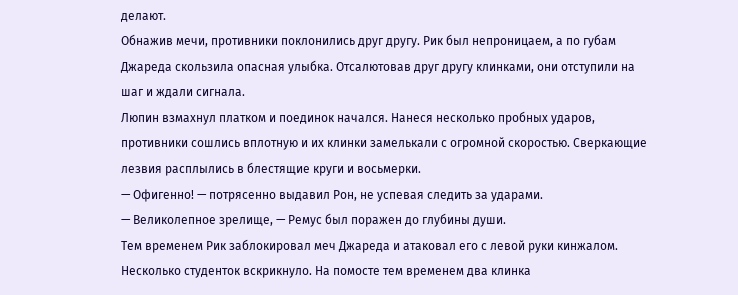делают.
Обнажив мечи, противники поклонились друг другу. Рик был непроницаем, а по губам Джареда скользила опасная улыбка. Отсалютовав друг другу клинками, они отступили на шаг и ждали сигнала.
Люпин взмахнул платком и поединок начался. Нанеся несколько пробных ударов, противники сошлись вплотную и их клинки замелькали с огромной скоростью. Сверкающие лезвия расплылись в блестящие круги и восьмерки.
— Офигенно! — потрясенно выдавил Рон, не успевая следить за ударами.
— Великолепное зрелище, — Ремус был поражен до глубины души.
Тем временем Рик заблокировал меч Джареда и атаковал его с левой руки кинжалом.
Несколько студенток вскрикнуло. На помосте тем временем два клинка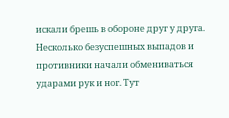искали брешь в обороне друг у друга. Несколько безуспешных выпадов и противники начали обмениваться ударами рук и ног. Тут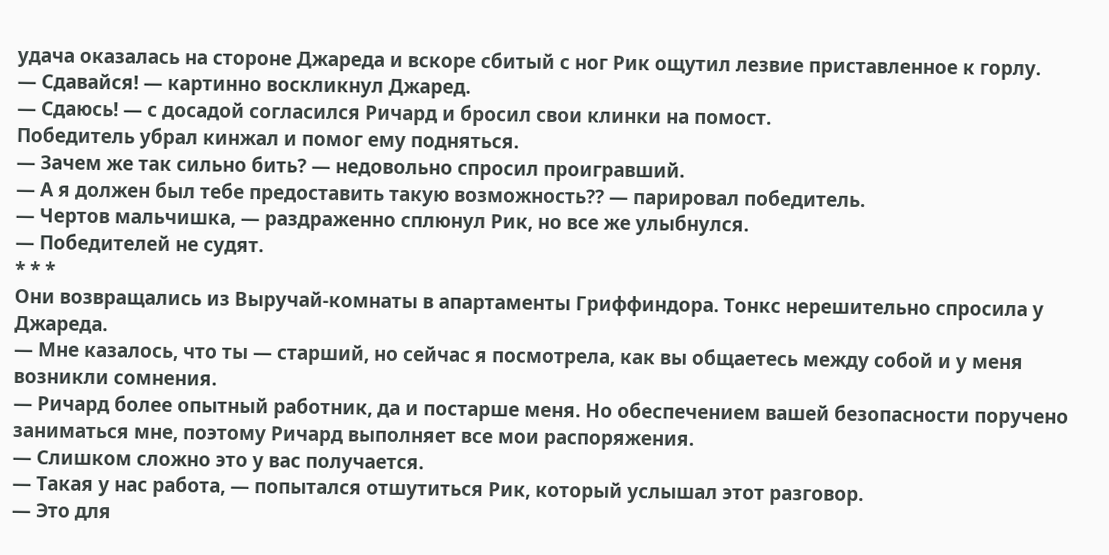удача оказалась на стороне Джареда и вскоре сбитый с ног Рик ощутил лезвие приставленное к горлу.
— Сдавайся! — картинно воскликнул Джаред.
— Сдаюсь! — с досадой согласился Ричард и бросил свои клинки на помост.
Победитель убрал кинжал и помог ему подняться.
— Зачем же так сильно бить? — недовольно спросил проигравший.
— А я должен был тебе предоставить такую возможность?? — парировал победитель.
— Чертов мальчишка, — раздраженно сплюнул Рик, но все же улыбнулся.
— Победителей не судят.
* * *
Они возвращались из Выручай-комнаты в апартаменты Гриффиндора. Тонкс нерешительно спросила у Джареда.
— Мне казалось, что ты — старший, но сейчас я посмотрела, как вы общаетесь между собой и у меня возникли сомнения.
— Ричард более опытный работник, да и постарше меня. Но обеспечением вашей безопасности поручено заниматься мне, поэтому Ричард выполняет все мои распоряжения.
— Слишком сложно это у вас получается.
— Такая у нас работа, — попытался отшутиться Рик, который услышал этот разговор.
— Это для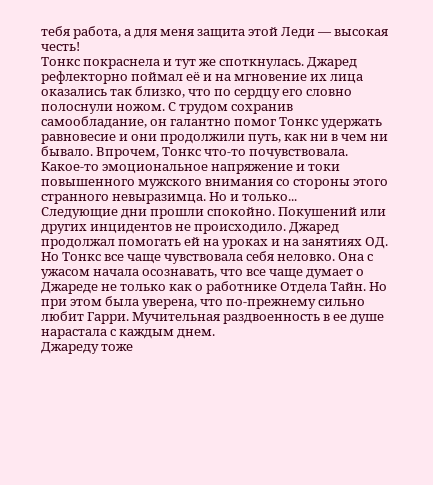тебя работа, а для меня защита этой Леди — высокая честь!
Тонкс покраснела и тут же споткнулась. Джаред рефлекторно поймал её и на мгновение их лица оказались так близко, что по сердцу его словно полоснули ножом. С трудом сохранив самообладание, он галантно помог Тонкс удержать равновесие и они продолжили путь, как ни в чем ни бывало. Впрочем, Тонкс что-то почувствовала. Какое-то эмоциональное напряжение и токи повышенного мужского внимания со стороны этого странного невыразимца. Но и только...
Следующие дни прошли спокойно. Покушений или других инцидентов не происходило. Джаред продолжал помогать ей на уроках и на занятиях ОД. Но Тонкс все чаще чувствовала себя неловко. Она с ужасом начала осознавать, что все чаще думает о Джареде не только как о работнике Отдела Тайн. Но при этом была уверена, что по-прежнему сильно любит Гарри. Мучительная раздвоенность в ее душе нарастала с каждым днем.
Джареду тоже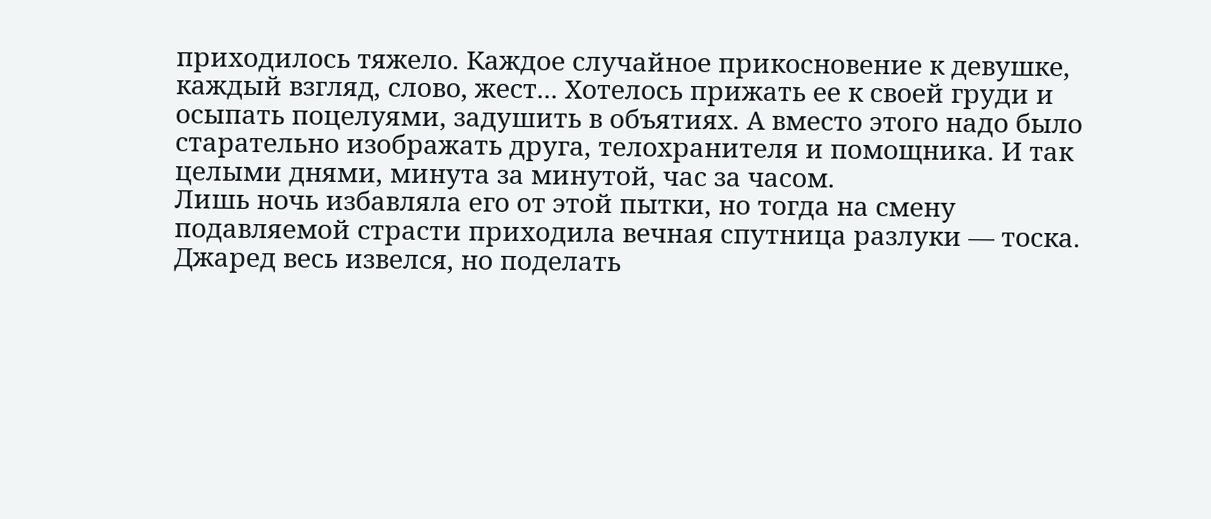приходилось тяжело. Каждое случайное прикосновение к девушке, каждый взгляд, слово, жест... Хотелось прижать ее к своей груди и осыпать поцелуями, задушить в объятиях. А вместо этого надо было старательно изображать друга, телохранителя и помощника. И так целыми днями, минута за минутой, час за часом.
Лишь ночь избавляла его от этой пытки, но тогда на смену подавляемой страсти приходила вечная спутница разлуки — тоска. Джаред весь извелся, но поделать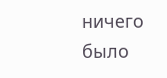ничего было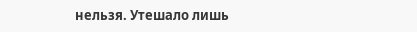нельзя. Утешало лишь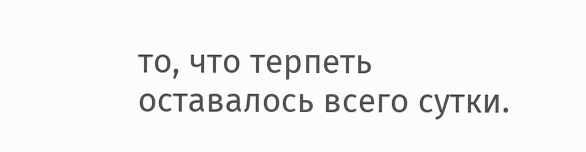то, что терпеть оставалось всего сутки.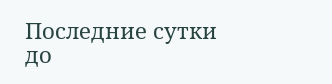Последние сутки до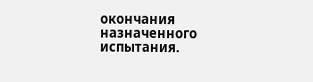окончания назначенного испытания.